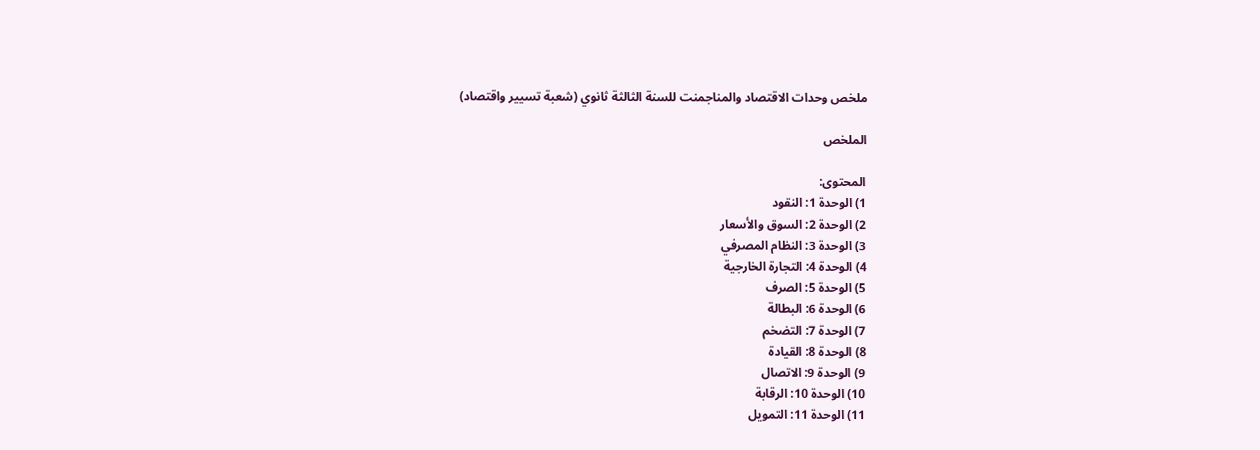ملخص وحدات الاقتصاد والمناجمنت للسنة الثالثة ثانوي (شعبة تسيير واقتصاد)

الملخص

المحتوى:
1) الوحدة 1: النقود
2) الوحدة 2: السوق والأسعار
3) الوحدة 3: النظام المصرفي
4) الوحدة 4: التجارة الخارجية
5) الوحدة 5: الصرف
6) الوحدة 6: البطالة
7) الوحدة 7: التضخم
8) الوحدة 8: القيادة
9) الوحدة 9: الاتصال
10) الوحدة 10: الرقابة
11) الوحدة 11: التمويل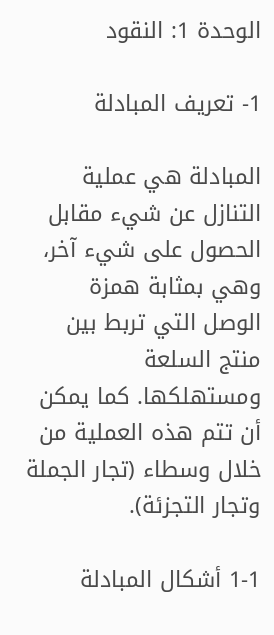الوحدة 1: النقود

1- تعريف المبادلة

المبادلة هي عملية التنازل عن شيء مقابل الحصول على شيء آخر، وهي بمثابة همزة الوصل التي تربط بين منتج السلعة ومستهلكها. كما يمكن أن تتم هذه العملية من خلال وسطاء (تجار الجملة وتجار التجزئة).

1-1 أشكال المبادلة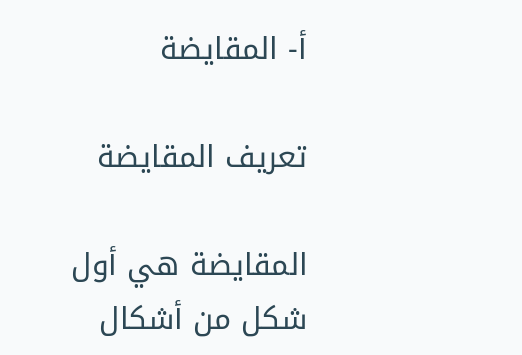أ- المقايضة

تعريف المقايضة

المقايضة هي أول شكل من أشكال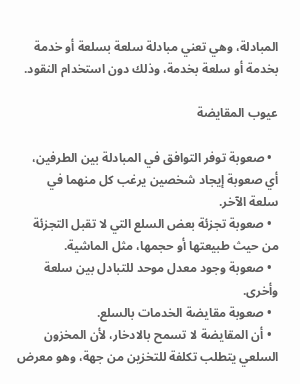المبادلة، وهي تعني مبادلة سلعة بسلعة أو خدمة بخدمة أو سلعة بخدمة، وذلك دون استخدام النقود.

عيوب المقايضة

  • صعوبة توفر التوافق في المبادلة بين الطرفين، أي صعوبة إيجاد شخصين يرغب كل منهما في سلعة الآخر.
  • صعوبة تجزئة بعض السلع التي لا تقبل التجزئة من حيث طبيعتها أو حجمها، مثل الماشية.
  • صعوبة وجود معدل موحد للتبادل بين سلعة وأخرى.
  • صعوبة مقايضة الخدمات بالسلع.
  • أن المقايضة لا تسمح بالادخار، لأن المخزون السلعي يتطلب تكلفة للتخزين من جهة، وهو معرض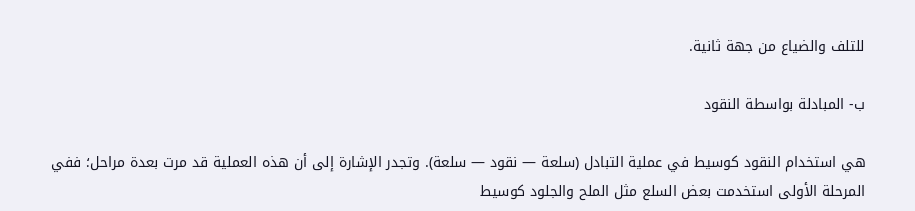للتلف والضياع من جهة ثانية.

ب- المبادلة بواسطة النقود

هي استخدام النقود كوسيط في عملية التبادل (سلعة — نقود — سلعة). وتجدر الإشارة إلى أن هذه العملية قد مرت بعدة مراحل؛ ففي المرحلة الأولى استخدمت بعض السلع مثل الملح والجلود كوسيط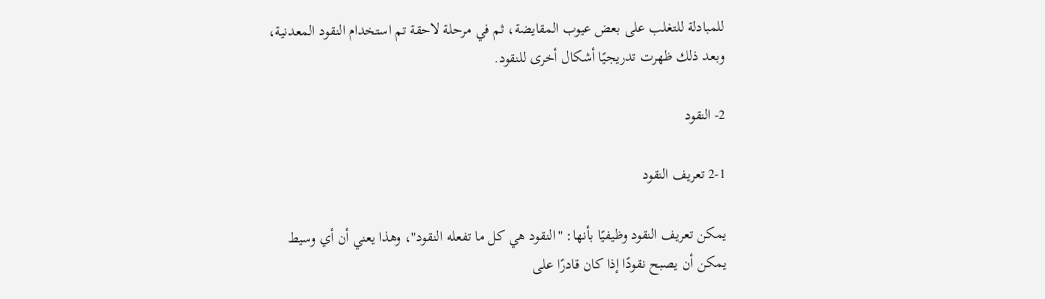للمبادلة للتغلب على بعض عيوب المقايضة، ثم في مرحلة لاحقة تم استخدام النقود المعدنية، وبعد ذلك ظهرت تدريجيًا أشكال أخرى للنقود.

2- النقود

2-1 تعريف النقود

يمكن تعريف النقود وظيفيًا بأنها: "النقود هي كل ما تفعله النقود"، وهذا يعني أن أي وسيط يمكن أن يصبح نقودًا إذا كان قادرًا على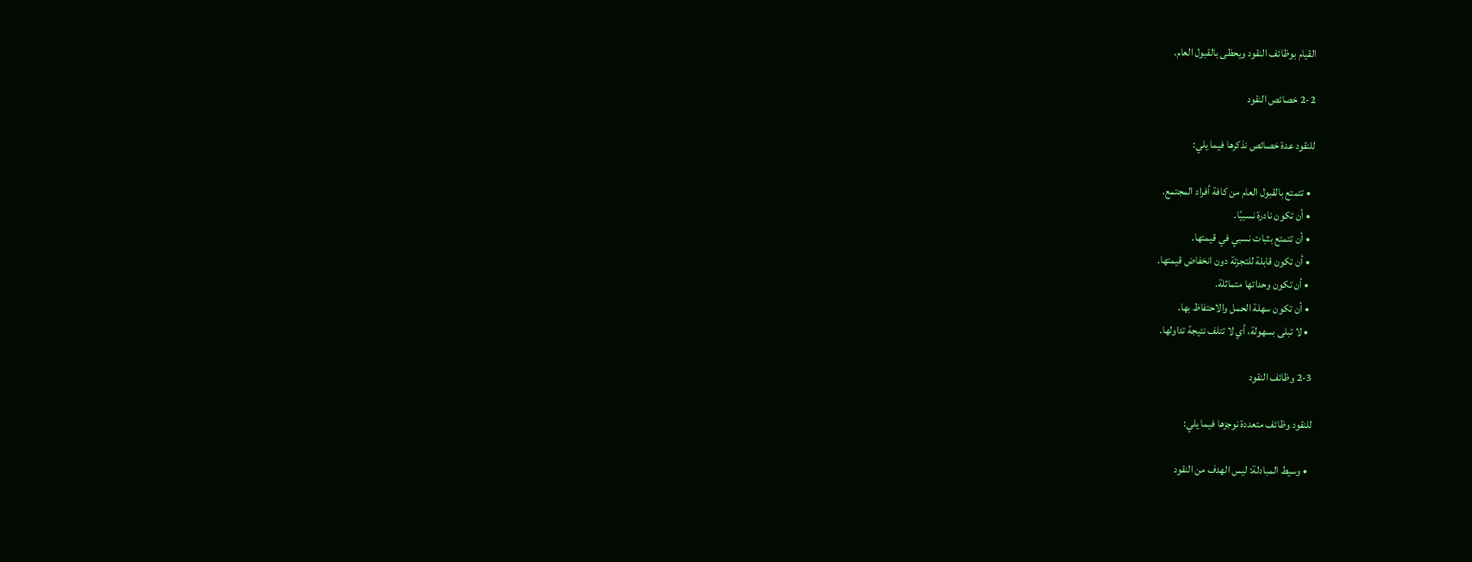القيام بوظائف النقود ويحظى بالقبول العام.

2-2 خصائص النقود

للنقود عدة خصائص نذكرها فيما يلي:

  • تتمتع بالقبول العام من كافة أفراد المجتمع.
  • أن تكون نادرة نسبيًا.
  • أن تتمتع بثبات نسبي في قيمتها.
  • أن تكون قابلة للتجزئة دون انخفاض قيمتها.
  • أن تكون وحداتها متماثلة.
  • أن تكون سهلة الحمل والاحتفاظ بها.
  • لا تبلى بسهولة، أي لا تتلف نتيجة تداولها.

2-3 وظائف النقود

للنقود وظائف متعددة نوجزها فيما يلي:

  • وسيط المبادلة: ليس الهدف من النقود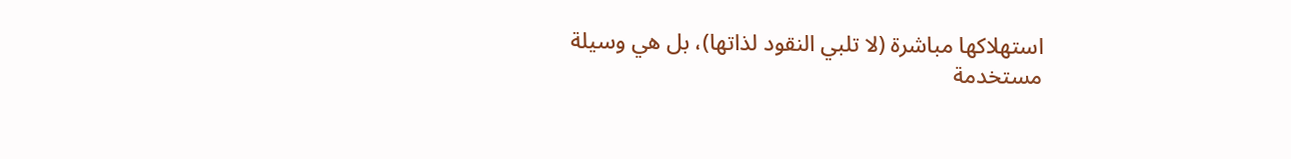استهلاكها مباشرة (لا تلبي النقود لذاتها)، بل هي وسيلة مستخدمة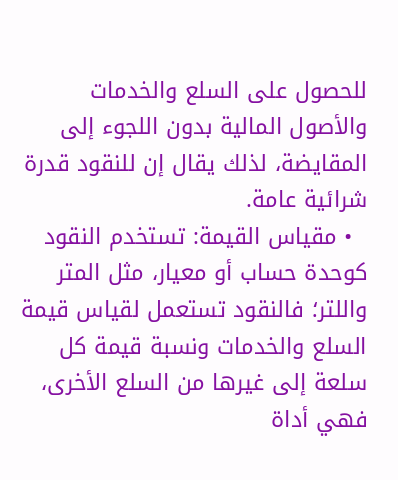للحصول على السلع والخدمات والأصول المالية بدون اللجوء إلى المقايضة، لذلك يقال إن للنقود قدرة شرائية عامة.
  • مقياس القيمة: تستخدم النقود كوحدة حساب أو معيار، مثل المتر واللتر؛ فالنقود تستعمل لقياس قيمة السلع والخدمات ونسبة قيمة كل سلعة إلى غيرها من السلع الأخرى، فهي أداة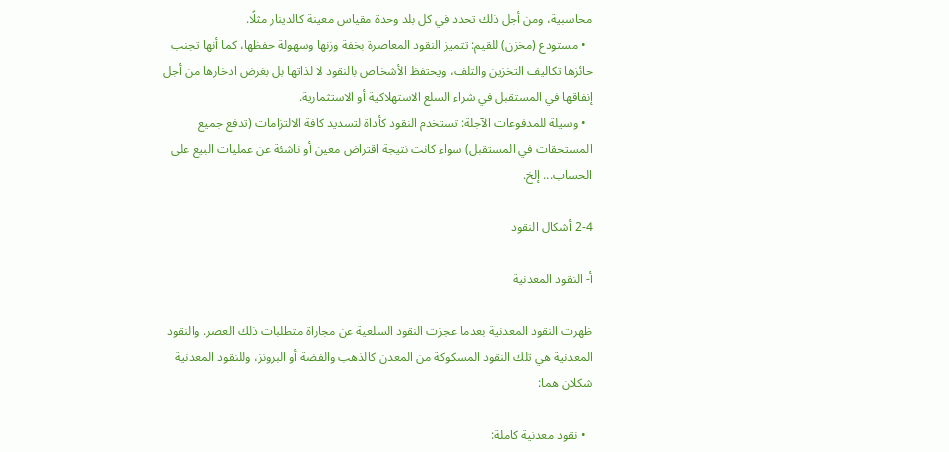محاسبية، ومن أجل ذلك تحدد في كل بلد وحدة مقياس معينة كالدينار مثلًا.
  • مستودع (مخزن) للقيم: تتميز النقود المعاصرة بخفة وزنها وسهولة حفظها، كما أنها تجنب حائزها تكاليف التخزين والتلف، ويحتفظ الأشخاص بالنقود لا لذاتها بل بغرض ادخارها من أجل إنفاقها في المستقبل في شراء السلع الاستهلاكية أو الاستثمارية.
  • وسيلة للمدفوعات الآجلة: تستخدم النقود كأداة لتسديد كافة الالتزامات (تدفع جميع المستحقات في المستقبل) سواء كانت نتيجة اقتراض معين أو ناشئة عن عمليات البيع على الحساب... إلخ.

2-4 أشكال النقود

أ- النقود المعدنية

ظهرت النقود المعدنية بعدما عجزت النقود السلعية عن مجاراة متطلبات ذلك العصر. والنقود المعدنية هي تلك النقود المسكوكة من المعدن كالذهب والفضة أو البرونز، وللنقود المعدنية شكلان هما:

  • نقود معدنية كاملة: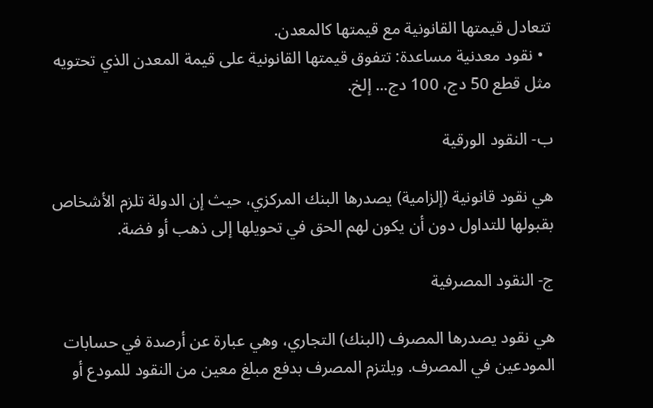تتعادل قيمتها القانونية مع قيمتها كالمعدن.
  • نقود معدنية مساعدة: تتفوق قيمتها القانونية على قيمة المعدن الذي تحتويه مثل قطع 50 دج، 100 دج... إلخ.

ب- النقود الورقية

هي نقود قانونية (إلزامية) يصدرها البنك المركزي، حيث إن الدولة تلزم الأشخاص بقبولها للتداول دون أن يكون لهم الحق في تحويلها إلى ذهب أو فضة.

ج- النقود المصرفية

هي نقود يصدرها المصرف (البنك) التجاري، وهي عبارة عن أرصدة في حسابات المودعين في المصرف. ويلتزم المصرف بدفع مبلغ معين من النقود للمودع أو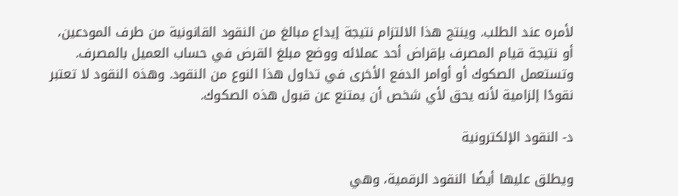لأمره عند الطلب. وينتج هذا الالتزام نتيجة إيداع مبالغ من النقود القانونية من طرف المودعين، أو نتيجة قيام المصرف بإقراض أحد عملائه ووضع مبلغ القرض في حساب العميل بالمصرف. وتستعمل الصكوك أو أوامر الدفع الأخرى في تداول هذا النوع من النقود. وهذه النقود لا تعتبر نقودًا إلزامية لأنه يحق لأي شخص أن يمتنع عن قبول هذه الصكوك.

د- النقود الإلكترونية

ويطلق عليها أيضًا النقود الرقمية، وهي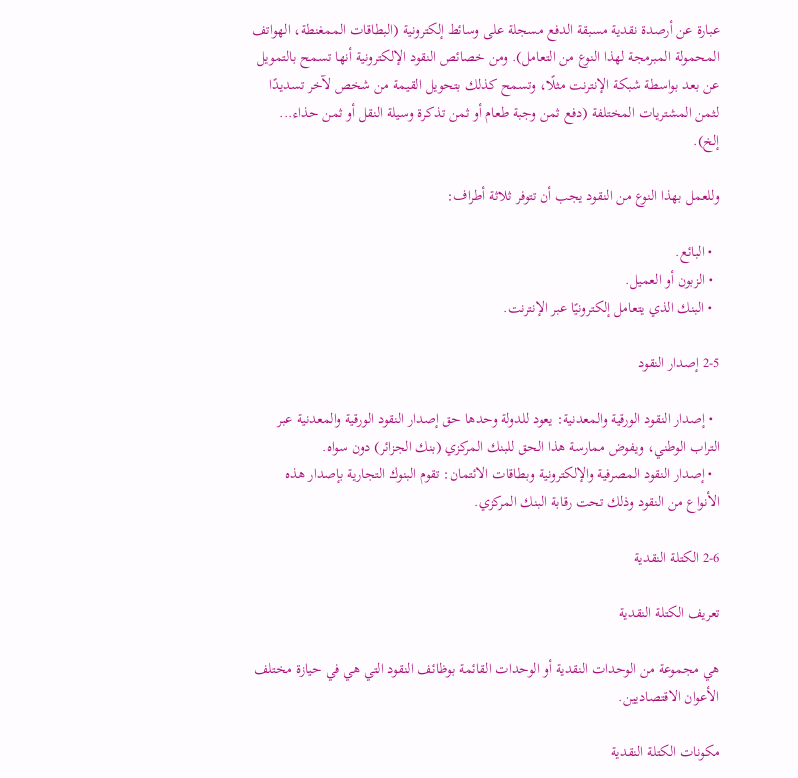عبارة عن أرصدة نقدية مسبقة الدفع مسجلة على وسائط إلكترونية (البطاقات الممغنطة، الهواتف المحمولة المبرمجة لهذا النوع من التعامل). ومن خصائص النقود الإلكترونية أنها تسمح بالتمويل عن بعد بواسطة شبكة الإنترنت مثلًا، وتسمح كذلك بتحويل القيمة من شخص لآخر تسديدًا لثمن المشتريات المختلفة (دفع ثمن وجبة طعام أو ثمن تذكرة وسيلة النقل أو ثمن حذاء... إلخ).

وللعمل بهذا النوع من النقود يجب أن تتوفر ثلاثة أطراف:

  • البائع.
  • الزبون أو العميل.
  • البنك الذي يتعامل إلكترونيًا عبر الإنترنت.

2-5 إصدار النقود

  • إصدار النقود الورقية والمعدنية: يعود للدولة وحدها حق إصدار النقود الورقية والمعدنية عبر التراب الوطني، ويفوض ممارسة هذا الحق للبنك المركزي (بنك الجزائر) دون سواه.
  • إصدار النقود المصرفية والإلكترونية وبطاقات الائتمان: تقوم البنوك التجارية بإصدار هذه الأنواع من النقود وذلك تحت رقابة البنك المركزي.

2-6 الكتلة النقدية

تعريف الكتلة النقدية

هي مجموعة من الوحدات النقدية أو الوحدات القائمة بوظائف النقود التي هي في حيازة مختلف الأعوان الاقتصاديين.

مكونات الكتلة النقدية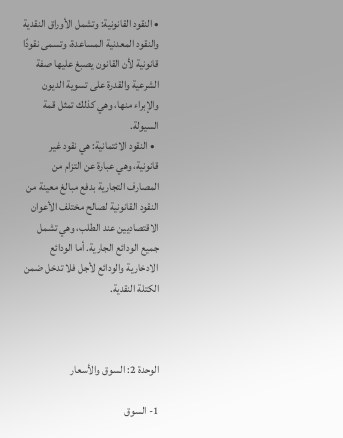• النقود القانونية: وتشمل الأوراق النقدية والنقود المعدنية المساعدة، وتسمى نقودًا قانونية لأن القانون يصبغ عليها صفة الشرعية والقدرة على تسوية الديون والإبراء منها، وهي كذلك تمثل قمة السيولة.
  • النقود الائتمانية: هي نقود غير قانونية، وهي عبارة عن التزام من المصارف التجارية بدفع مبالغ معينة من النقود القانونية لصالح مختلف الأعوان الاقتصاديين عند الطلب، وهي تشمل جميع الودائع الجارية. أما الودائع الادخارية والودائع لأجل فلا تدخل ضمن الكتلة النقدية.



الوحدة 2: السوق والأسعار

1- السوق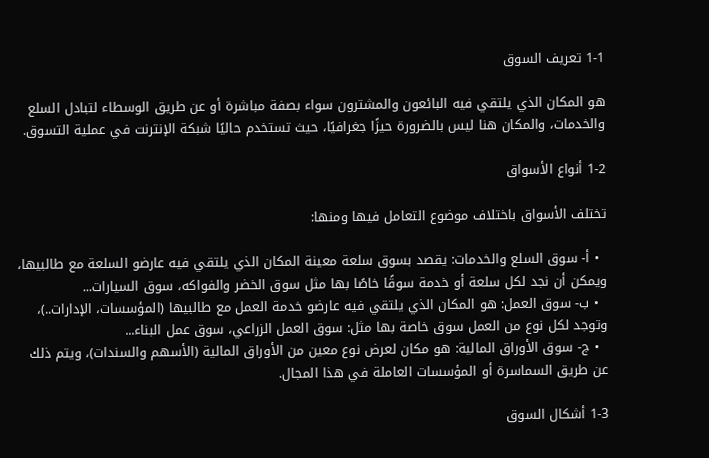1-1 تعريف السوق

هو المكان الذي يلتقي فيه البائعون والمشترون سواء بصفة مباشرة أو عن طريق الوسطاء لتبادل السلع والخدمات، والمكان هنا ليس بالضرورة حيزًا جغرافيًا، حيث تستخدم حاليًا شبكة الإنترنت في عملية التسوق.

1-2 أنواع الأسواق

تختلف الأسواق باختلاف موضوع التعامل فيها ومنها:

  • أ- سوق السلع والخدمات: يقصد بسوق سلعة معينة المكان الذي يلتقي فيه عارضو السلعة مع طالبيها، ويمكن أن نجد لكل سلعة أو خدمة سوقًا خاصًا بها مثل سوق الخضر والفواكه، سوق السيارات...
  • ب- سوق العمل: هو المكان الذي يلتقي فيه عارضو خدمة العمل مع طالبيها (المؤسسات، الإدارات..)، وتوجد لكل نوع من العمل سوق خاصة بها مثل: سوق العمل الزراعي، سوق عمل البناء...
  • ج- سوق الأوراق المالية: هو مكان لعرض نوع معين من الأوراق المالية (الأسهم والسندات)، ويتم ذلك عن طريق السماسرة أو المؤسسات العاملة في هذا المجال.

1-3 أشكال السوق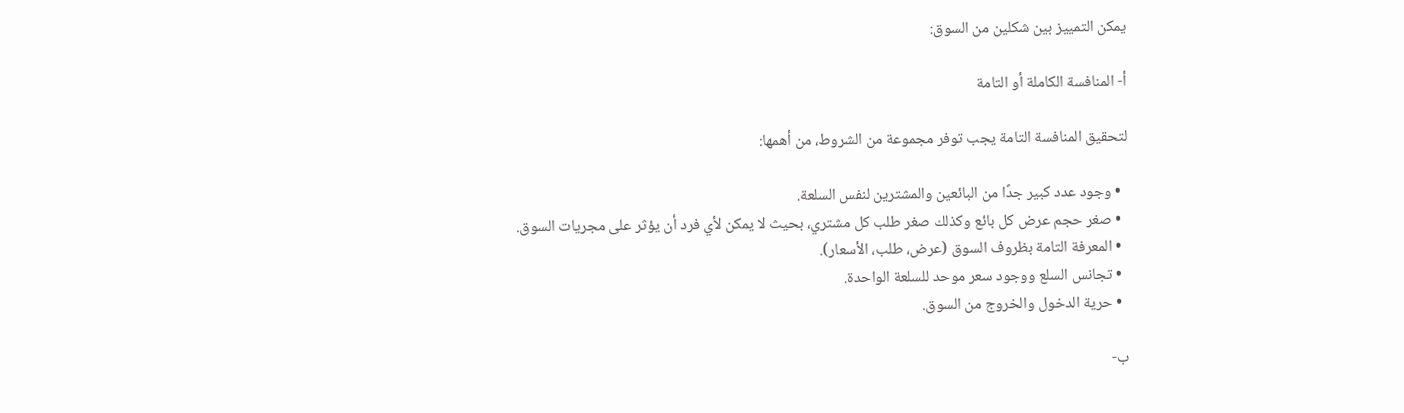يمكن التمييز بين شكلين من السوق:

أ- المنافسة الكاملة أو التامة

لتحقيق المنافسة التامة يجب توفر مجموعة من الشروط، من أهمها:

  • وجود عدد كبير جدًا من البائعين والمشترين لنفس السلعة.
  • صغر حجم عرض كل بائع وكذلك صغر طلب كل مشتري، بحيث لا يمكن لأي فرد أن يؤثر على مجريات السوق.
  • المعرفة التامة بظروف السوق (عرض، طلب، الأسعار).
  • تجانس السلع ووجود سعر موحد للسلعة الواحدة.
  • حرية الدخول والخروج من السوق.

ب-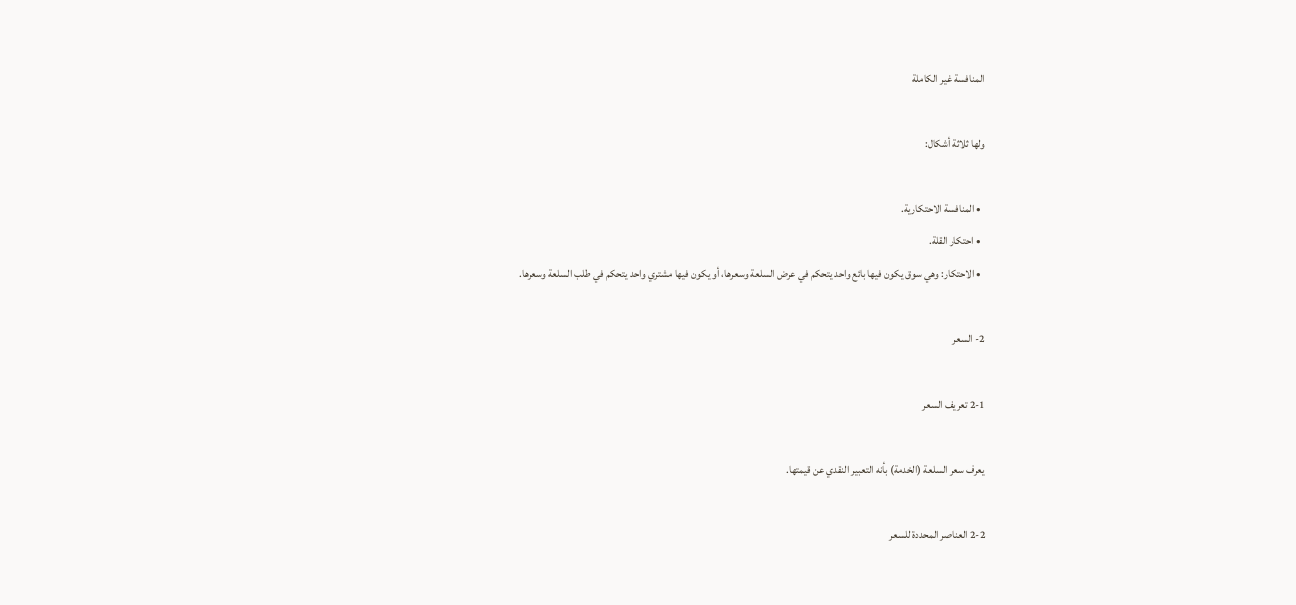المنافسة غير الكاملة

ولها ثلاثة أشكال:

  • المنافسة الاحتكارية.
  • احتكار القلة.
  • الاحتكار: وهي سوق يكون فيها بائع واحد يتحكم في عرض السلعة وسعرها، أو يكون فيها مشتري واحد يتحكم في طلب السلعة وسعرها.

2- السعر

2-1 تعريف السعر

يعرف سعر السلعة (الخدمة) بأنه التعبير النقدي عن قيمتها.

2-2 العناصر المحددة للسعر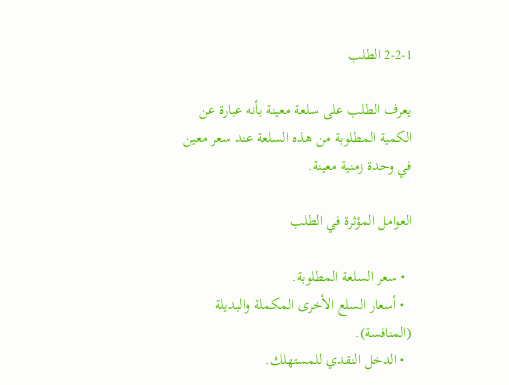2-2-1 الطلب

يعرف الطلب على سلعة معينة بأنه عبارة عن الكمية المطلوبة من هذه السلعة عند سعر معين في وحدة زمنية معينة.

العوامل المؤثرة في الطلب

  • سعر السلعة المطلوبة.
  • أسعار السلع الأخرى المكملة والبديلة (المنافسة).
  • الدخل النقدي للمستهلك.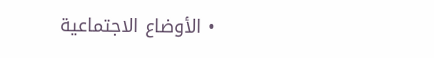• الأوضاع الاجتماعية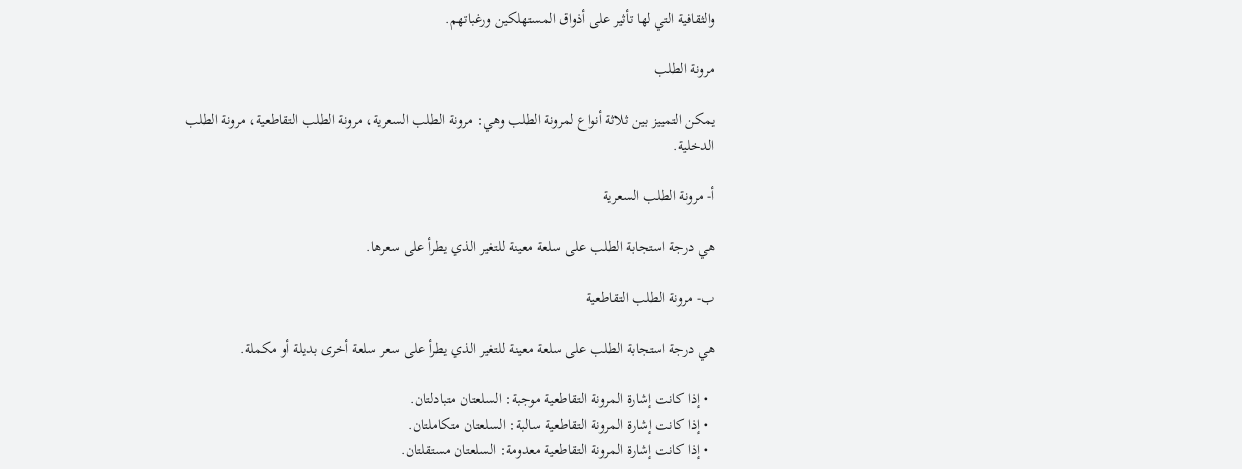والثقافية التي لها تأثير على أذواق المستهلكين ورغباتهم.

مرونة الطلب

يمكن التمييز بين ثلاثة أنواع لمرونة الطلب وهي: مرونة الطلب السعرية، مرونة الطلب التقاطعية، مرونة الطلب الدخلية.

أ- مرونة الطلب السعرية

هي درجة استجابة الطلب على سلعة معينة للتغير الذي يطرأ على سعرها.

ب- مرونة الطلب التقاطعية

هي درجة استجابة الطلب على سلعة معينة للتغير الذي يطرأ على سعر سلعة أخرى بديلة أو مكملة.

  • إذا كانت إشارة المرونة التقاطعية موجبة: السلعتان متبادلتان.
  • إذا كانت إشارة المرونة التقاطعية سالبة: السلعتان متكاملتان.
  • إذا كانت إشارة المرونة التقاطعية معدومة: السلعتان مستقلتان.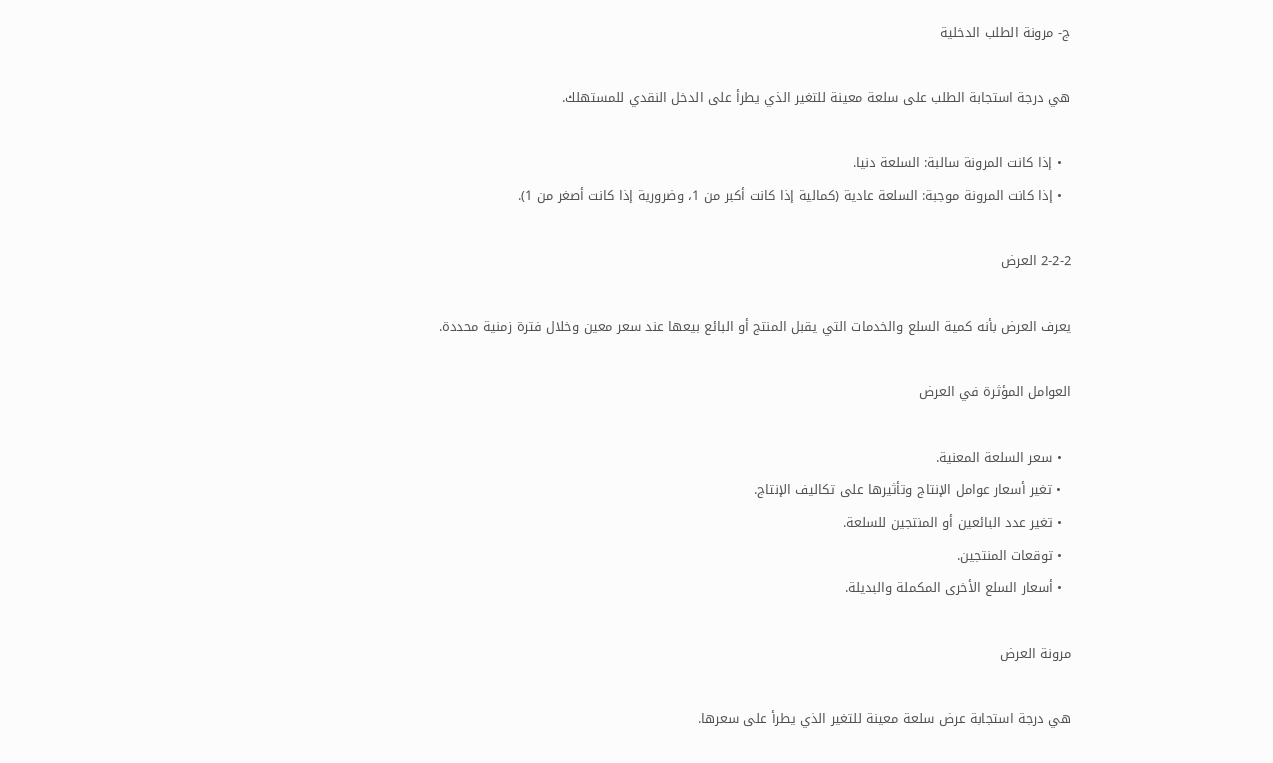ج- مرونة الطلب الدخلية

هي درجة استجابة الطلب على سلعة معينة للتغير الذي يطرأ على الدخل النقدي للمستهلك.

  • إذا كانت المرونة سالبة: السلعة دنيا.
  • إذا كانت المرونة موجبة: السلعة عادية (كمالية إذا كانت أكبر من 1، وضرورية إذا كانت أصغر من 1).

2-2-2 العرض

يعرف العرض بأنه كمية السلع والخدمات التي يقبل المنتج أو البائع بيعها عند سعر معين وخلال فترة زمنية محددة.

العوامل المؤثرة في العرض

  • سعر السلعة المعنية.
  • تغير أسعار عوامل الإنتاج وتأثيرها على تكاليف الإنتاج.
  • تغير عدد البائعين أو المنتجين للسلعة.
  • توقعات المنتجين.
  • أسعار السلع الأخرى المكملة والبديلة.

مرونة العرض

هي درجة استجابة عرض سلعة معينة للتغير الذي يطرأ على سعرها.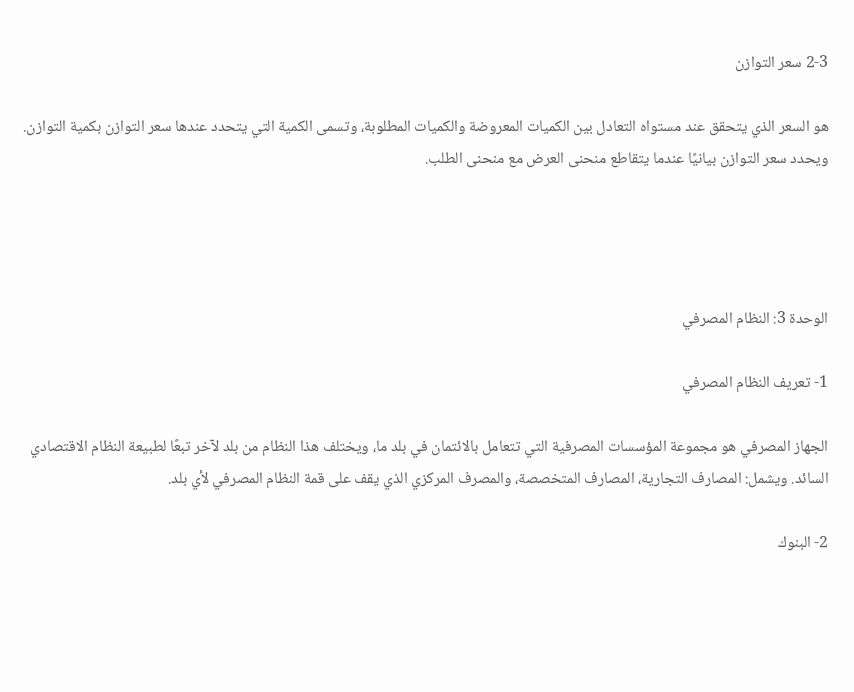2-3 سعر التوازن

هو السعر الذي يتحقق عند مستواه التعادل بين الكميات المعروضة والكميات المطلوبة، وتسمى الكمية التي يتحدد عندها سعر التوازن بكمية التوازن. ويحدد سعر التوازن بيانيًا عندما يتقاطع منحنى العرض مع منحنى الطلب.




الوحدة 3: النظام المصرفي

1- تعريف النظام المصرفي

الجهاز المصرفي هو مجموعة المؤسسات المصرفية التي تتعامل بالائتمان في بلد ما، ويختلف هذا النظام من بلد لآخر تبعًا لطبيعة النظام الاقتصادي السائد. ويشمل: المصارف التجارية، المصارف المتخصصة، والمصرف المركزي الذي يقف على قمة النظام المصرفي لأي بلد.

2- البنوك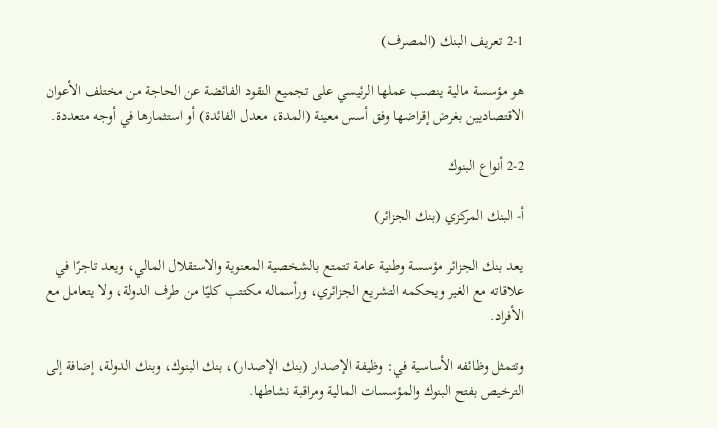2-1 تعريف البنك (المصرف)

هو مؤسسة مالية ينصب عملها الرئيسي على تجميع النقود الفائضة عن الحاجة من مختلف الأعوان الاقتصاديين بغرض إقراضها وفق أسس معينة (المدة، معدل الفائدة) أو استثمارها في أوجه متعددة.

2-2 أنواع البنوك

أ- البنك المركزي (بنك الجزائر)

يعد بنك الجزائر مؤسسة وطنية عامة تتمتع بالشخصية المعنوية والاستقلال المالي، ويعد تاجرًا في علاقاته مع الغير ويحكمه التشريع الجزائري، ورأسماله مكتتب كليًا من طرف الدولة، ولا يتعامل مع الأفراد.

وتتمثل وظائفه الأساسية في: وظيفة الإصدار (بنك الإصدار)، بنك البنوك، وبنك الدولة، إضافة إلى الترخيص بفتح البنوك والمؤسسات المالية ومراقبة نشاطها.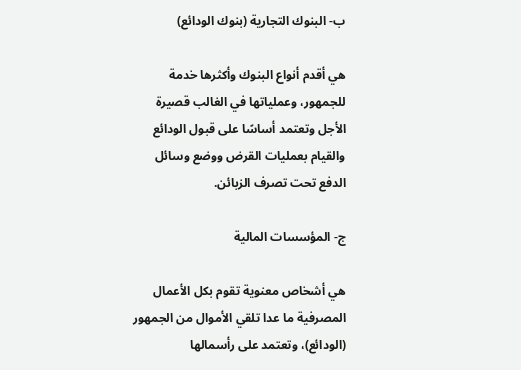ب- البنوك التجارية (بنوك الودائع)

هي أقدم أنواع البنوك وأكثرها خدمة للجمهور، وعملياتها في الغالب قصيرة الأجل وتعتمد أساسًا على قبول الودائع والقيام بعمليات القرض ووضع وسائل الدفع تحت تصرف الزبائن.

ج- المؤسسات المالية

هي أشخاص معنوية تقوم بكل الأعمال المصرفية ما عدا تلقي الأموال من الجمهور (الودائع)، وتعتمد على رأسمالها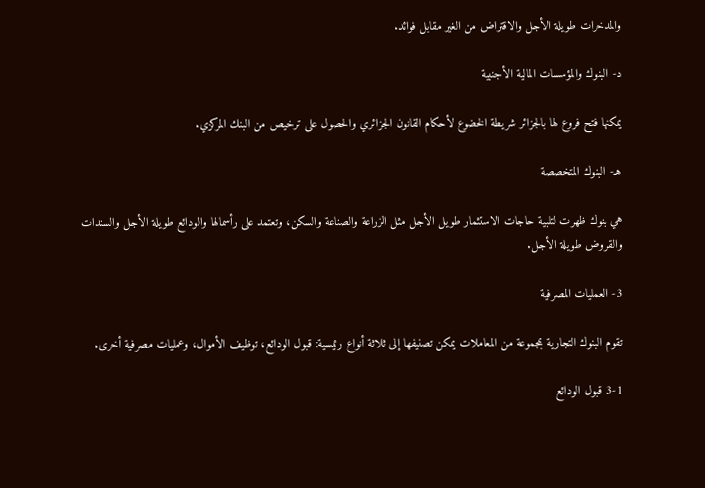والمدخرات طويلة الأجل والاقتراض من الغير مقابل فوائد.

د- البنوك والمؤسسات المالية الأجنبية

يمكنها فتح فروع لها بالجزائر شريطة الخضوع لأحكام القانون الجزائري والحصول على ترخيص من البنك المركزي.

هـ- البنوك المتخصصة

هي بنوك ظهرت لتلبية حاجات الاستثمار طويل الأجل مثل الزراعة والصناعة والسكن، وتعتمد على رأسمالها والودائع طويلة الأجل والسندات والقروض طويلة الأجل.

3- العمليات المصرفية

تقوم البنوك التجارية بمجموعة من المعاملات يمكن تصنيفها إلى ثلاثة أنواع رئيسية: قبول الودائع، توظيف الأموال، وعمليات مصرفية أخرى.

3-1 قبول الودائع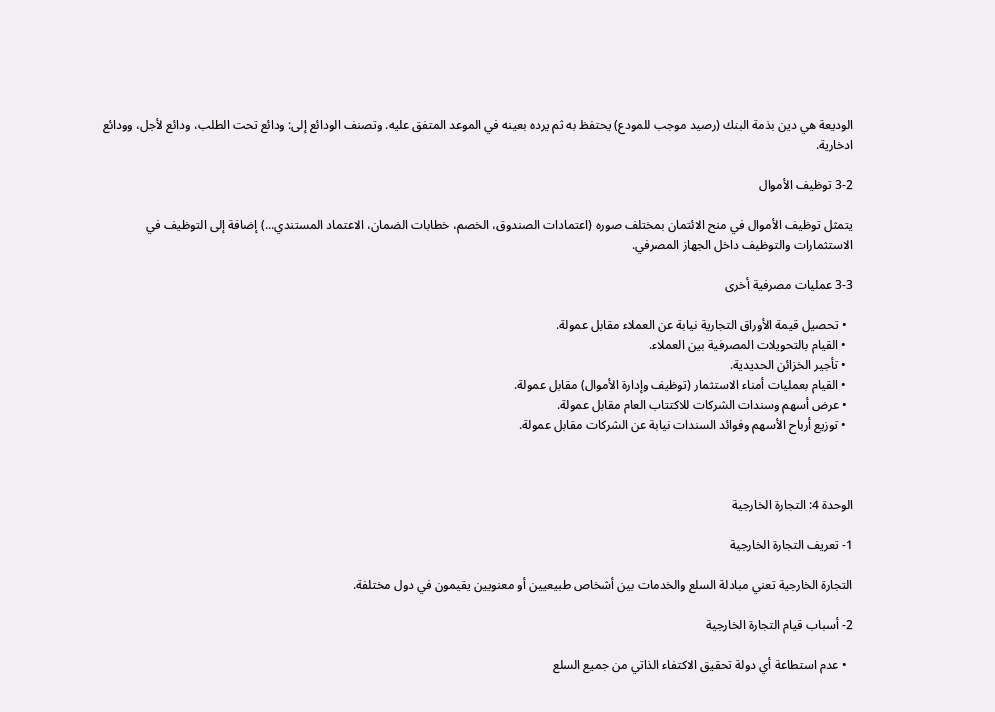الوديعة هي دين بذمة البنك (رصيد موجب للمودع) يحتفظ به ثم يرده بعينه في الموعد المتفق عليه. وتصنف الودائع إلى: ودائع تحت الطلب، ودائع لأجل، وودائع ادخارية.

3-2 توظيف الأموال

يتمثل توظيف الأموال في منح الائتمان بمختلف صوره (اعتمادات الصندوق، الخصم، خطابات الضمان، الاعتماد المستندي...) إضافة إلى التوظيف في الاستثمارات والتوظيف داخل الجهاز المصرفي.

3-3 عمليات مصرفية أخرى

  • تحصيل قيمة الأوراق التجارية نيابة عن العملاء مقابل عمولة.
  • القيام بالتحويلات المصرفية بين العملاء.
  • تأجير الخزائن الحديدية.
  • القيام بعمليات أمناء الاستثمار (توظيف وإدارة الأموال) مقابل عمولة.
  • عرض أسهم وسندات الشركات للاكتتاب العام مقابل عمولة.
  • توزيع أرباح الأسهم وفوائد السندات نيابة عن الشركات مقابل عمولة.



الوحدة 4: التجارة الخارجية

1- تعريف التجارة الخارجية

التجارة الخارجية تعني مبادلة السلع والخدمات بين أشخاص طبيعيين أو معنويين يقيمون في دول مختلفة.

2- أسباب قيام التجارة الخارجية

  • عدم استطاعة أي دولة تحقيق الاكتفاء الذاتي من جميع السلع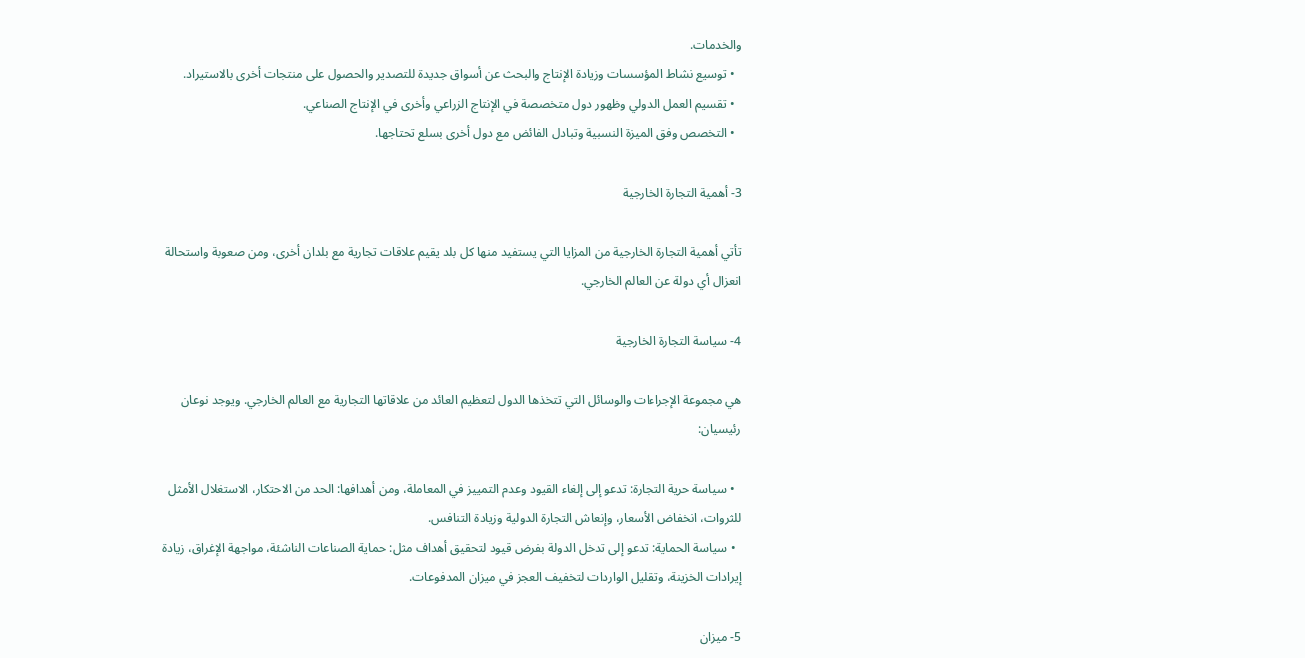والخدمات.
  • توسيع نشاط المؤسسات وزيادة الإنتاج والبحث عن أسواق جديدة للتصدير والحصول على منتجات أخرى بالاستيراد.
  • تقسيم العمل الدولي وظهور دول متخصصة في الإنتاج الزراعي وأخرى في الإنتاج الصناعي.
  • التخصص وفق الميزة النسبية وتبادل الفائض مع دول أخرى بسلع تحتاجها.

3- أهمية التجارة الخارجية

تأتي أهمية التجارة الخارجية من المزايا التي يستفيد منها كل بلد يقيم علاقات تجارية مع بلدان أخرى، ومن صعوبة واستحالة انعزال أي دولة عن العالم الخارجي.

4- سياسة التجارة الخارجية

هي مجموعة الإجراءات والوسائل التي تتخذها الدول لتعظيم العائد من علاقاتها التجارية مع العالم الخارجي. ويوجد نوعان رئيسيان:

  • سياسة حرية التجارة: تدعو إلى إلغاء القيود وعدم التمييز في المعاملة، ومن أهدافها: الحد من الاحتكار، الاستغلال الأمثل للثروات، انخفاض الأسعار، وإنعاش التجارة الدولية وزيادة التنافس.
  • سياسة الحماية: تدعو إلى تدخل الدولة بفرض قيود لتحقيق أهداف مثل: حماية الصناعات الناشئة، مواجهة الإغراق، زيادة إيرادات الخزينة، وتقليل الواردات لتخفيف العجز في ميزان المدفوعات.

5- ميزان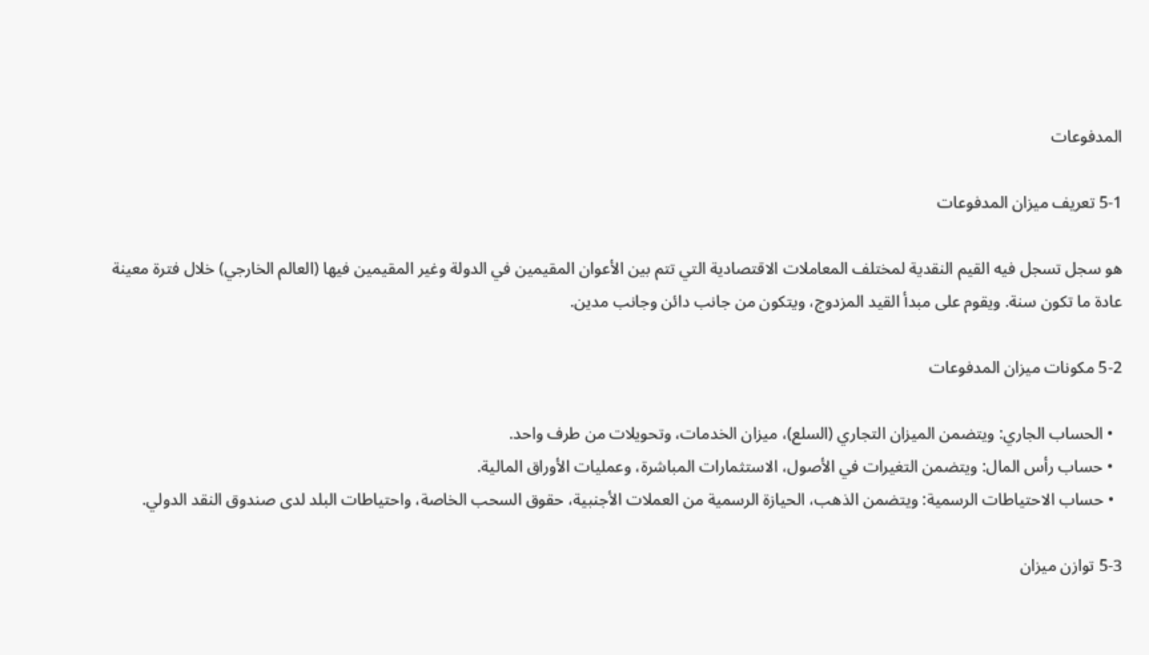المدفوعات

5-1 تعريف ميزان المدفوعات

هو سجل تسجل فيه القيم النقدية لمختلف المعاملات الاقتصادية التي تتم بين الأعوان المقيمين في الدولة وغير المقيمين فيها (العالم الخارجي) خلال فترة معينة عادة ما تكون سنة. ويقوم على مبدأ القيد المزدوج، ويتكون من جانب دائن وجانب مدين.

5-2 مكونات ميزان المدفوعات

  • الحساب الجاري: ويتضمن الميزان التجاري (السلع)، ميزان الخدمات، وتحويلات من طرف واحد.
  • حساب رأس المال: ويتضمن التغيرات في الأصول، الاستثمارات المباشرة، وعمليات الأوراق المالية.
  • حساب الاحتياطات الرسمية: ويتضمن الذهب، الحيازة الرسمية من العملات الأجنبية، حقوق السحب الخاصة، واحتياطات البلد لدى صندوق النقد الدولي.

5-3 توازن ميزان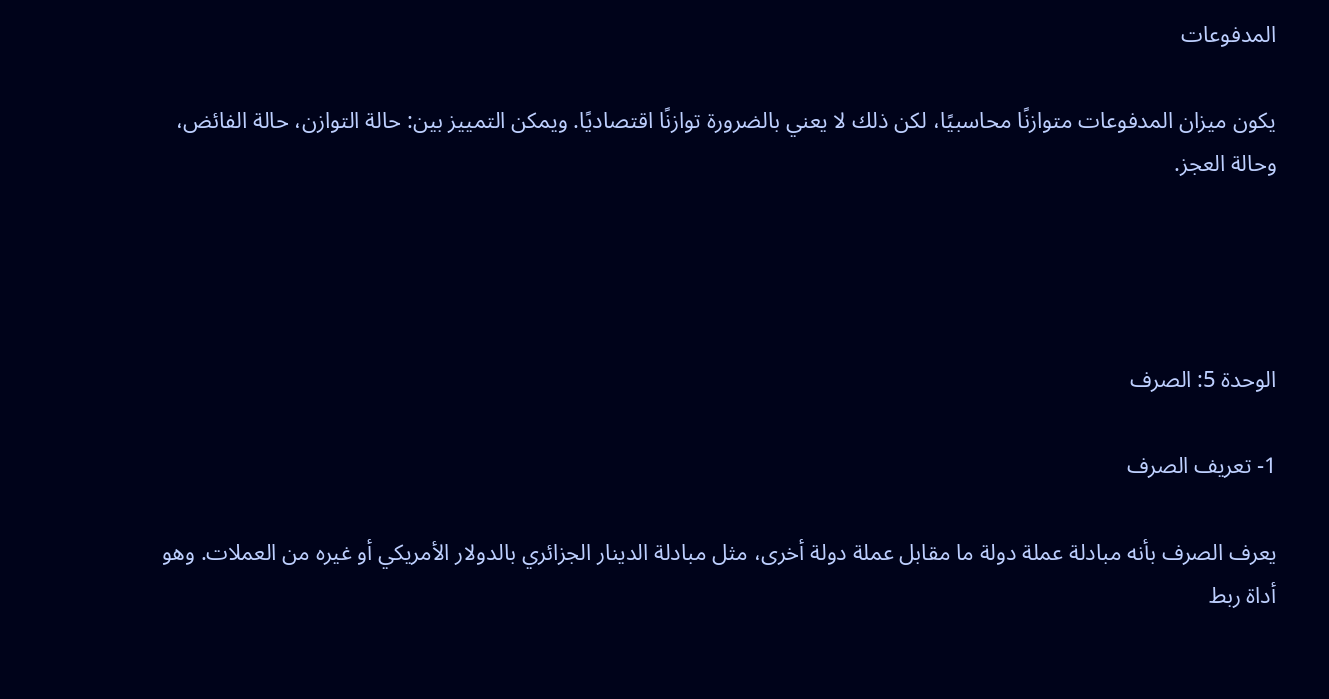المدفوعات

يكون ميزان المدفوعات متوازنًا محاسبيًا، لكن ذلك لا يعني بالضرورة توازنًا اقتصاديًا. ويمكن التمييز بين: حالة التوازن، حالة الفائض، وحالة العجز.




الوحدة 5: الصرف

1- تعريف الصرف

يعرف الصرف بأنه مبادلة عملة دولة ما مقابل عملة دولة أخرى، مثل مبادلة الدينار الجزائري بالدولار الأمريكي أو غيره من العملات. وهو أداة ربط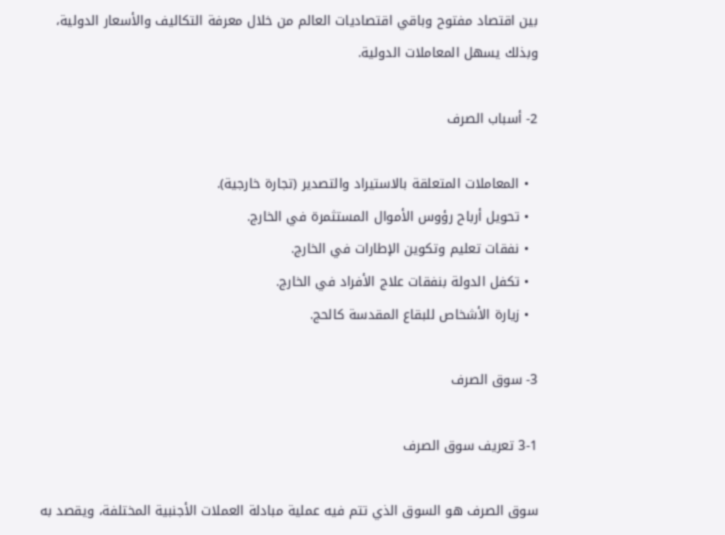بين اقتصاد مفتوح وباقي اقتصاديات العالم من خلال معرفة التكاليف والأسعار الدولية، وبذلك يسهل المعاملات الدولية.

2- أسباب الصرف

  • المعاملات المتعلقة بالاستيراد والتصدير (تجارة خارجية).
  • تحويل أرباح رؤوس الأموال المستثمرة في الخارج.
  • نفقات تعليم وتكوين الإطارات في الخارج.
  • تكفل الدولة بنفقات علاج الأفراد في الخارج.
  • زيارة الأشخاص للبقاع المقدسة كالحج.

3- سوق الصرف

3-1 تعريف سوق الصرف

سوق الصرف هو السوق الذي تتم فيه عملية مبادلة العملات الأجنبية المختلفة، ويقصد به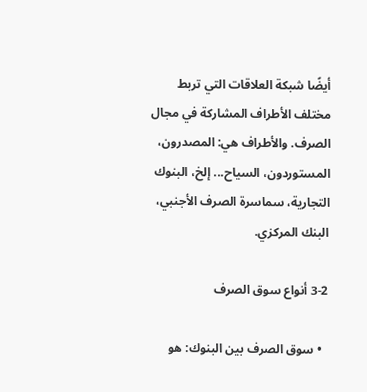أيضًا شبكة العلاقات التي تربط مختلف الأطراف المشاركة في مجال الصرف. والأطراف هي: المصدرون، المستوردون، السياح... إلخ، البنوك التجارية، سماسرة الصرف الأجنبي، البنك المركزي.

3-2 أنواع سوق الصرف

  • سوق الصرف بين البنوك: هو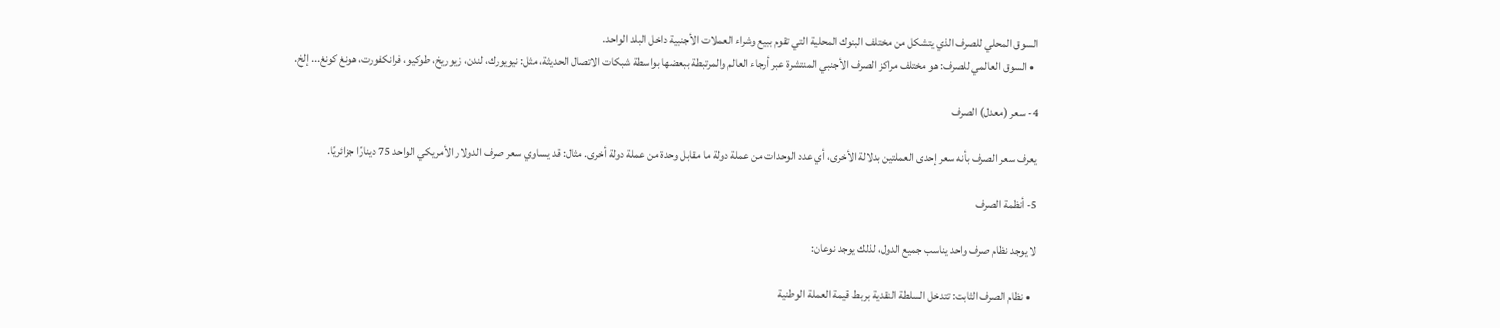السوق المحلي للصرف الذي يتشكل من مختلف البنوك المحلية التي تقوم ببيع وشراء العملات الأجنبية داخل البلد الواحد.
  • السوق العالمي للصرف: هو مختلف مراكز الصرف الأجنبي المنتشرة عبر أرجاء العالم والمرتبطة ببعضها بواسطة شبكات الاتصال الحديثة، مثل: نيويورك، لندن، زيوريخ، طوكيو، فرانكفورت، هونغ كونغ... إلخ.

4- سعر (معدل) الصرف

يعرف سعر الصرف بأنه سعر إحدى العملتين بدلالة الأخرى، أي عدد الوحدات من عملة دولة ما مقابل وحدة من عملة دولة أخرى. مثال: قد يساوي سعر صرف الدولار الأمريكي الواحد 75 دينارًا جزائريًا.

5- أنظمة الصرف

لا يوجد نظام صرف واحد يناسب جميع الدول، لذلك يوجد نوعان:

  • نظام الصرف الثابت: تتدخل السلطة النقدية بربط قيمة العملة الوطنية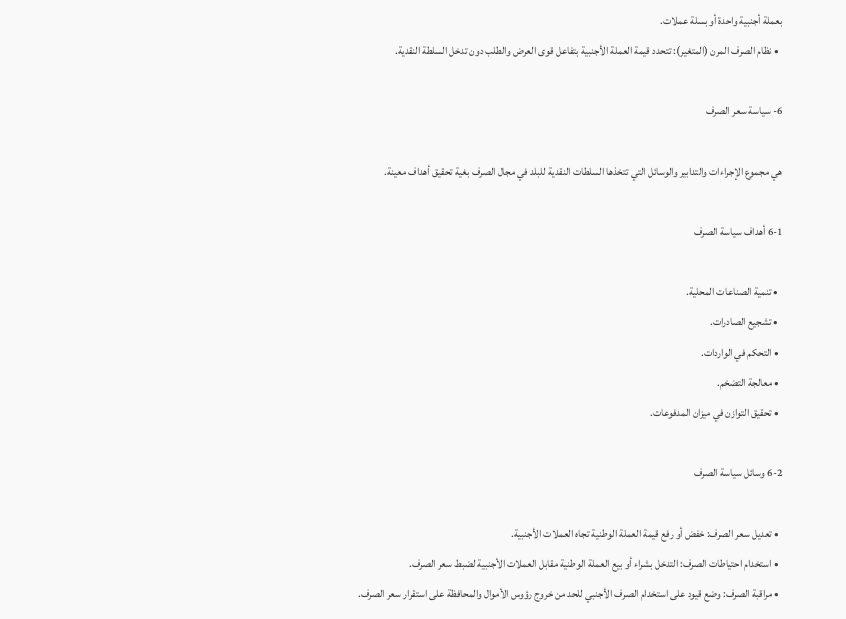بعملة أجنبية واحدة أو بسلة عملات.
  • نظام الصرف المرن (المتغير): تتحدد قيمة العملة الأجنبية بتفاعل قوى العرض والطلب دون تدخل السلطة النقدية.

6- سياسة سعر الصرف

هي مجموع الإجراءات والتدابير والوسائل التي تتخذها السلطات النقدية للبلد في مجال الصرف بغية تحقيق أهداف معينة.

6-1 أهداف سياسة الصرف

  • تنمية الصناعات المحلية.
  • تشجيع الصادرات.
  • التحكم في الواردات.
  • معالجة التضخم.
  • تحقيق التوازن في ميزان المدفوعات.

6-2 وسائل سياسة الصرف

  • تعديل سعر الصرف: خفض أو رفع قيمة العملة الوطنية تجاه العملات الأجنبية.
  • استخدام احتياطات الصرف: التدخل بشراء أو بيع العملة الوطنية مقابل العملات الأجنبية لضبط سعر الصرف.
  • مراقبة الصرف: وضع قيود على استخدام الصرف الأجنبي للحد من خروج رؤوس الأموال والمحافظة على استقرار سعر الصرف.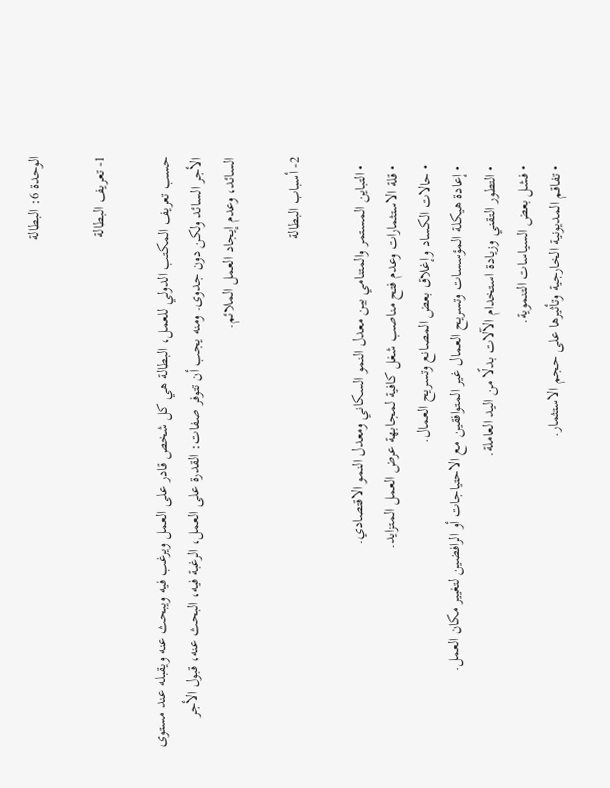الوحدة 6: البطالة

1- تعريف البطالة

حسب تعريف المكتب الدولي للعمل، البطالة هي كل شخص قادر على العمل ويرغب فيه ويبحث عنه ويقبله عند مستوى الأجر السائد ولكن دون جدوى. ومنه يجب أن تتوفر صفات: القدرة على العمل، الرغبة فيه، البحث عنه، قبول الأجر السائد، وعدم إيجاد العمل الملائم.

2- أسباب البطالة

  • التباين المستمر والمتنامي بين معدل النمو السكاني ومعدل النمو الاقتصادي.
  • قلة الاستثمارات وعدم فتح مناصب شغل كافية لمجابهة عرض العمل المتزايد.
  • حالات الكساد وإغلاق بعض المصانع وتسريح العمال.
  • إعادة هيكلة المؤسسات وتسريح العمال غير المتوافقين مع الاحتياجات أو الرافضين لتغيير مكان العمل.
  • التطور التقني وزيادة استخدام الآلات بدلًا من اليد العاملة.
  • فشل بعض السياسات التنموية.
  • تفاقم المديونية الخارجية وتأثيرها على حجم الاستثمار.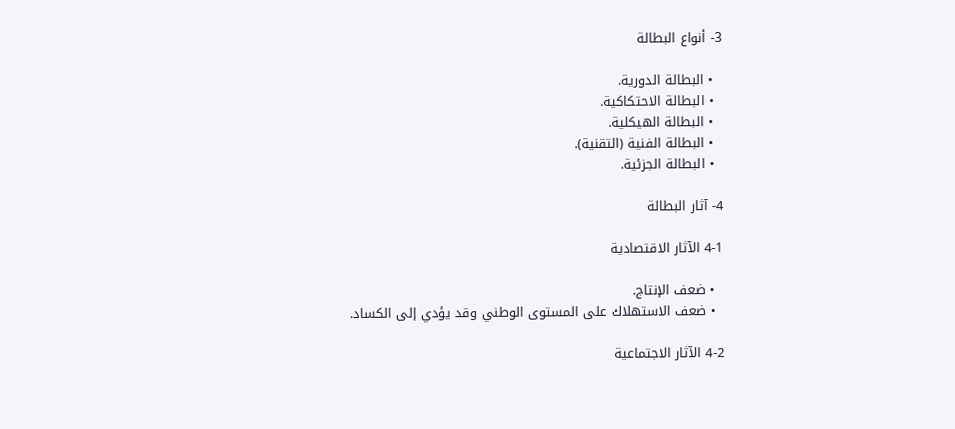3- أنواع البطالة

  • البطالة الدورية.
  • البطالة الاحتكاكية.
  • البطالة الهيكلية.
  • البطالة الفنية (التقنية).
  • البطالة الجزئية.

4- آثار البطالة

4-1 الآثار الاقتصادية

  • ضعف الإنتاج.
  • ضعف الاستهلاك على المستوى الوطني وقد يؤدي إلى الكساد.

4-2 الآثار الاجتماعية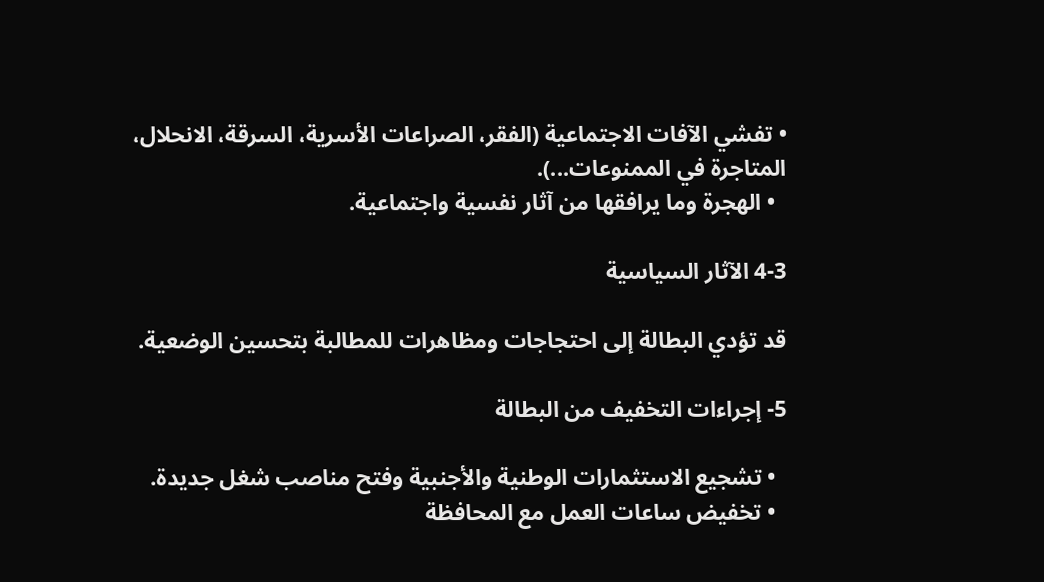• تفشي الآفات الاجتماعية (الفقر، الصراعات الأسرية، السرقة، الانحلال، المتاجرة في الممنوعات...).
  • الهجرة وما يرافقها من آثار نفسية واجتماعية.

4-3 الآثار السياسية

قد تؤدي البطالة إلى احتجاجات ومظاهرات للمطالبة بتحسين الوضعية.

5- إجراءات التخفيف من البطالة

  • تشجيع الاستثمارات الوطنية والأجنبية وفتح مناصب شغل جديدة.
  • تخفيض ساعات العمل مع المحافظة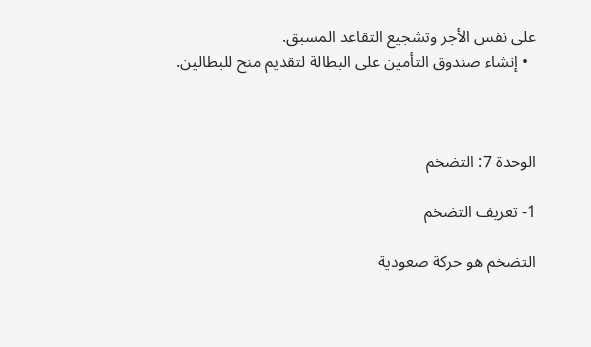على نفس الأجر وتشجيع التقاعد المسبق.
  • إنشاء صندوق التأمين على البطالة لتقديم منح للبطالين.



الوحدة 7: التضخم

1- تعريف التضخم

التضخم هو حركة صعودية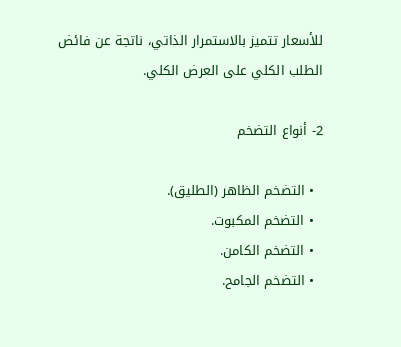للأسعار تتميز بالاستمرار الذاتي، ناتجة عن فائض الطلب الكلي على العرض الكلي.

2- أنواع التضخم

  • التضخم الظاهر (الطليق).
  • التضخم المكبوت.
  • التضخم الكامن.
  • التضخم الجامح.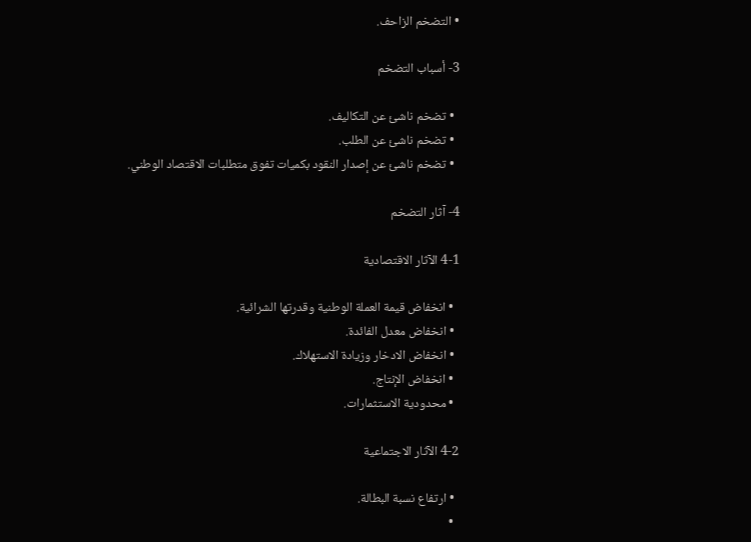• التضخم الزاحف.

3- أسباب التضخم

  • تضخم ناشئ عن التكاليف.
  • تضخم ناشئ عن الطلب.
  • تضخم ناشئ عن إصدار النقود بكميات تفوق متطلبات الاقتصاد الوطني.

4- آثار التضخم

4-1 الآثار الاقتصادية

  • انخفاض قيمة العملة الوطنية وقدرتها الشرائية.
  • انخفاض معدل الفائدة.
  • انخفاض الادخار وزيادة الاستهلاك.
  • انخفاض الإنتاج.
  • محدودية الاستثمارات.

4-2 الآثار الاجتماعية

  • ارتفاع نسبة البطالة.
  •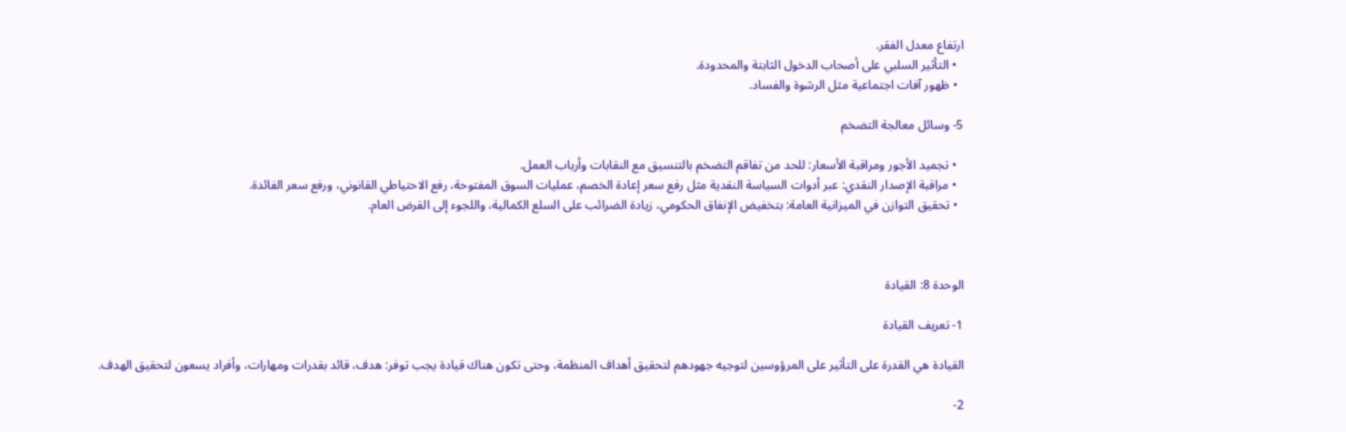ارتفاع معدل الفقر.
  • التأثير السلبي على أصحاب الدخول الثابتة والمحدودة.
  • ظهور آفات اجتماعية مثل الرشوة والفساد.

5- وسائل معالجة التضخم

  • تجميد الأجور ومراقبة الأسعار: للحد من تفاقم التضخم بالتنسيق مع النقابات وأرباب العمل.
  • مراقبة الإصدار النقدي: عبر أدوات السياسة النقدية مثل رفع سعر إعادة الخصم، عمليات السوق المفتوحة، رفع الاحتياطي القانوني، ورفع سعر الفائدة.
  • تحقيق التوازن في الميزانية العامة: بتخفيض الإنفاق الحكومي، زيادة الضرائب على السلع الكمالية، واللجوء إلى القرض العام.



الوحدة 8: القيادة

1- تعريف القيادة

القيادة هي القدرة على التأثير على المرؤوسين لتوجيه جهودهم لتحقيق أهداف المنظمة، وحتى تكون هناك قيادة يجب توفر: هدف، قائد بقدرات ومهارات، وأفراد يسعون لتحقيق الهدف.

2-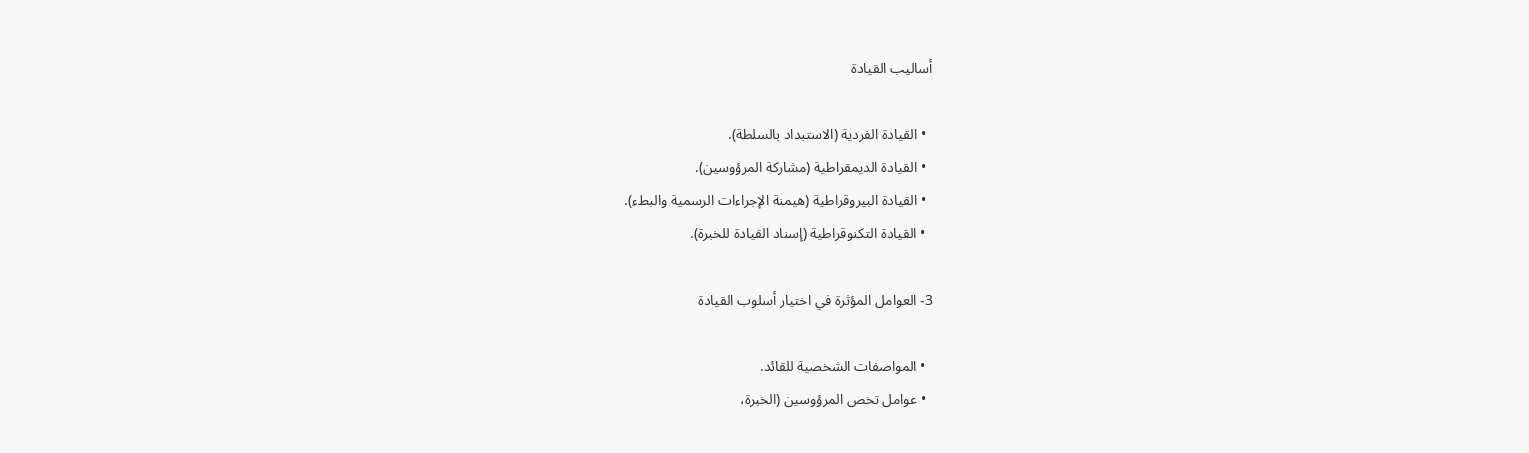أساليب القيادة

  • القيادة الفردية (الاستبداد بالسلطة).
  • القيادة الديمقراطية (مشاركة المرؤوسين).
  • القيادة البيروقراطية (هيمنة الإجراءات الرسمية والبطء).
  • القيادة التكنوقراطية (إسناد القيادة للخبرة).

3- العوامل المؤثرة في اختيار أسلوب القيادة

  • المواصفات الشخصية للقائد.
  • عوامل تخص المرؤوسين (الخبرة،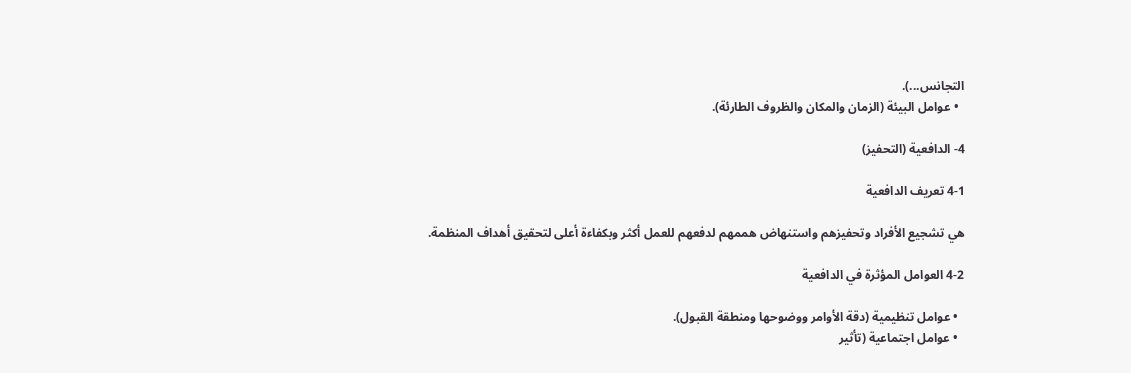التجانس...).
  • عوامل البيئة (الزمان والمكان والظروف الطارئة).

4- الدافعية (التحفيز)

4-1 تعريف الدافعية

هي تشجيع الأفراد وتحفيزهم واستنهاض هممهم لدفعهم للعمل أكثر وبكفاءة أعلى لتحقيق أهداف المنظمة.

4-2 العوامل المؤثرة في الدافعية

  • عوامل تنظيمية (دقة الأوامر ووضوحها ومنطقة القبول).
  • عوامل اجتماعية (تأثير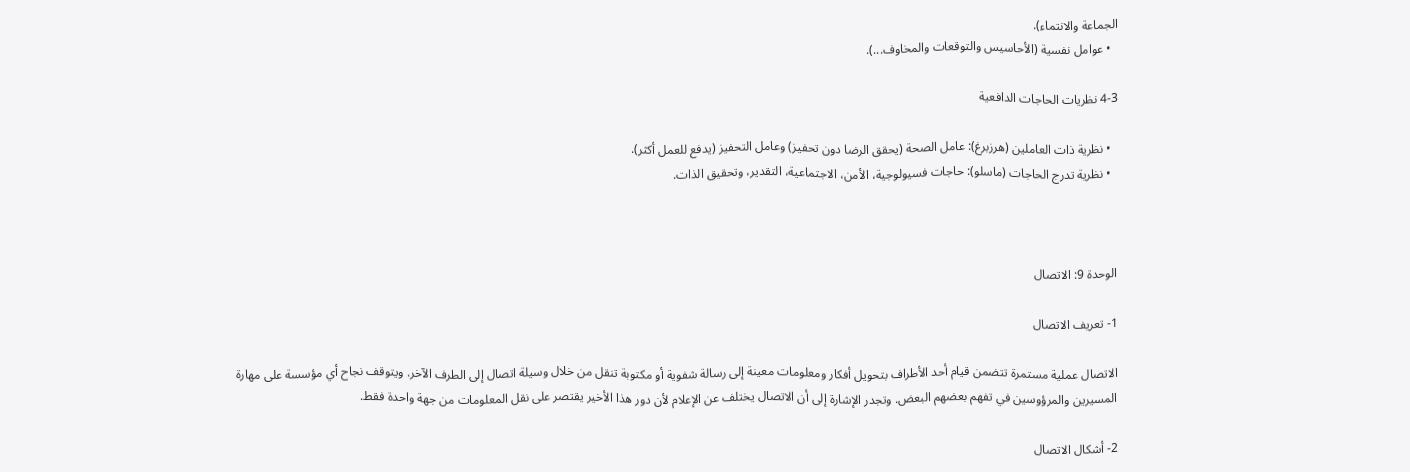الجماعة والانتماء).
  • عوامل نفسية (الأحاسيس والتوقعات والمخاوف...).

4-3 نظريات الحاجات الدافعية

  • نظرية ذات العاملين (هرزبرغ): عامل الصحة (يحقق الرضا دون تحفيز) وعامل التحفيز (يدفع للعمل أكثر).
  • نظرية تدرج الحاجات (ماسلو): حاجات فسيولوجية، الأمن، الاجتماعية، التقدير، وتحقيق الذات.



الوحدة 9: الاتصال

1- تعريف الاتصال

الاتصال عملية مستمرة تتضمن قيام أحد الأطراف بتحويل أفكار ومعلومات معينة إلى رسالة شفوية أو مكتوبة تنقل من خلال وسيلة اتصال إلى الطرف الآخر. ويتوقف نجاح أي مؤسسة على مهارة المسيرين والمرؤوسين في تفهم بعضهم البعض. وتجدر الإشارة إلى أن الاتصال يختلف عن الإعلام لأن دور هذا الأخير يقتصر على نقل المعلومات من جهة واحدة فقط.

2- أشكال الاتصال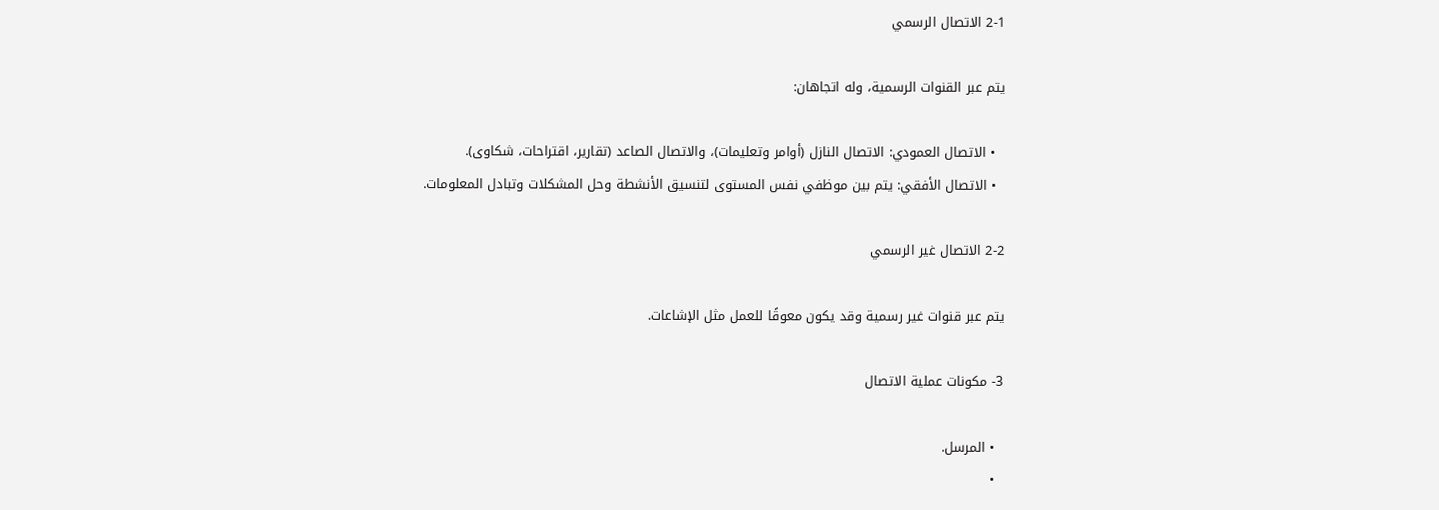2-1 الاتصال الرسمي

يتم عبر القنوات الرسمية، وله اتجاهان:

  • الاتصال العمودي: الاتصال النازل (أوامر وتعليمات)، والاتصال الصاعد (تقارير، اقتراحات، شكاوى).
  • الاتصال الأفقي: يتم بين موظفي نفس المستوى لتنسيق الأنشطة وحل المشكلات وتبادل المعلومات.

2-2 الاتصال غير الرسمي

يتم عبر قنوات غير رسمية وقد يكون معوقًا للعمل مثل الإشاعات.

3- مكونات عملية الاتصال

  • المرسل.
  •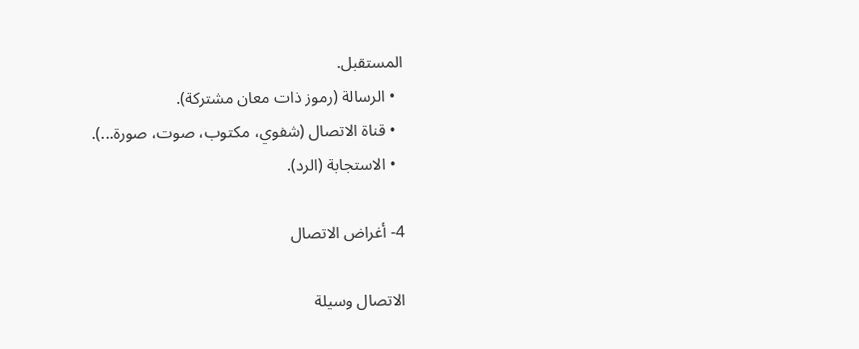المستقبل.
  • الرسالة (رموز ذات معان مشتركة).
  • قناة الاتصال (شفوي، مكتوب، صوت، صورة...).
  • الاستجابة (الرد).

4- أغراض الاتصال

الاتصال وسيلة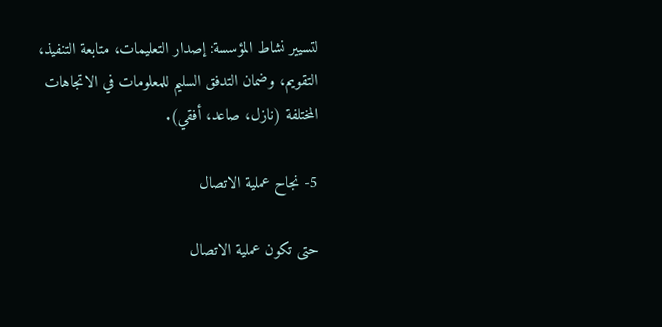لتسيير نشاط المؤسسة: إصدار التعليمات، متابعة التنفيذ، التقويم، وضمان التدفق السليم للمعلومات في الاتجاهات المختلفة (نازل، صاعد، أفقي).

5- نجاح عملية الاتصال

حتى تكون عملية الاتصال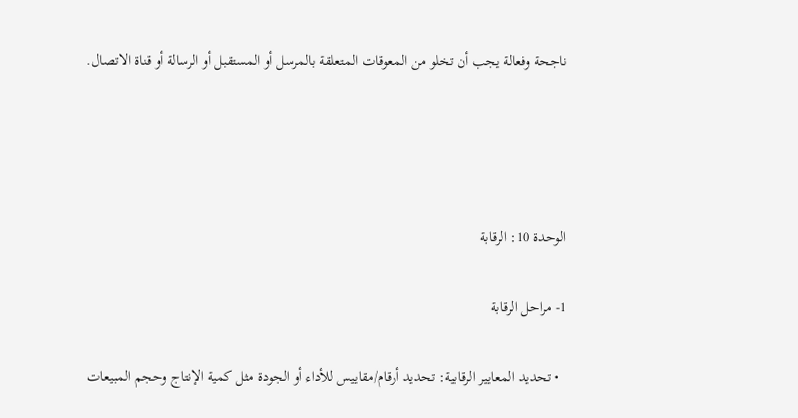ناجحة وفعالة يجب أن تخلو من المعوقات المتعلقة بالمرسل أو المستقبل أو الرسالة أو قناة الاتصال.




الوحدة 10: الرقابة

1- مراحل الرقابة

  • تحديد المعايير الرقابية: تحديد أرقام/مقاييس للأداء أو الجودة مثل كمية الإنتاج وحجم المبيعات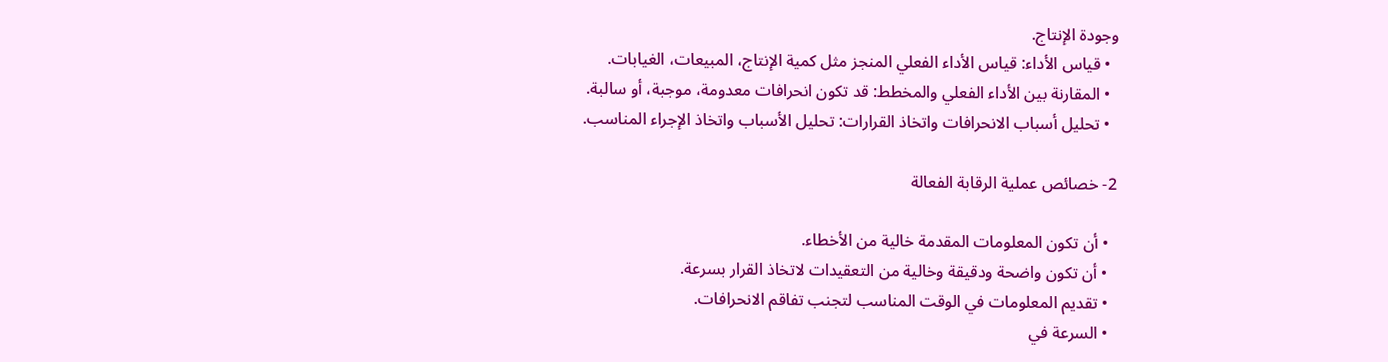وجودة الإنتاج.
  • قياس الأداء: قياس الأداء الفعلي المنجز مثل كمية الإنتاج، المبيعات، الغيابات.
  • المقارنة بين الأداء الفعلي والمخطط: قد تكون انحرافات معدومة، موجبة، أو سالبة.
  • تحليل أسباب الانحرافات واتخاذ القرارات: تحليل الأسباب واتخاذ الإجراء المناسب.

2- خصائص عملية الرقابة الفعالة

  • أن تكون المعلومات المقدمة خالية من الأخطاء.
  • أن تكون واضحة ودقيقة وخالية من التعقيدات لاتخاذ القرار بسرعة.
  • تقديم المعلومات في الوقت المناسب لتجنب تفاقم الانحرافات.
  • السرعة في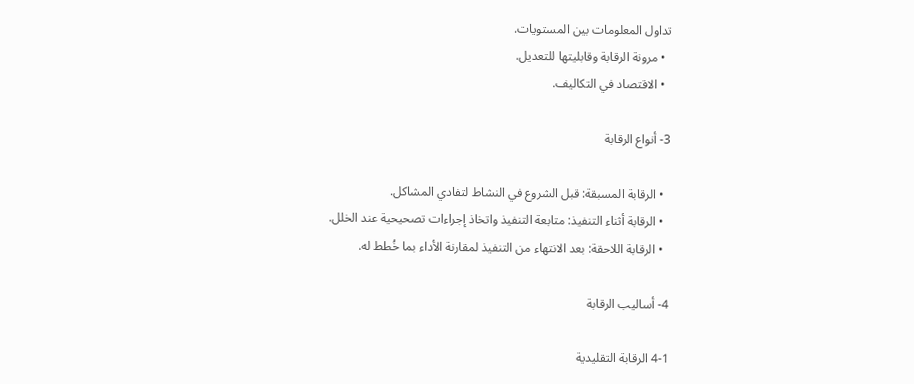تداول المعلومات بين المستويات.
  • مرونة الرقابة وقابليتها للتعديل.
  • الاقتصاد في التكاليف.

3- أنواع الرقابة

  • الرقابة المسبقة: قبل الشروع في النشاط لتفادي المشاكل.
  • الرقابة أثناء التنفيذ: متابعة التنفيذ واتخاذ إجراءات تصحيحية عند الخلل.
  • الرقابة اللاحقة: بعد الانتهاء من التنفيذ لمقارنة الأداء بما خُطط له.

4- أساليب الرقابة

4-1 الرقابة التقليدية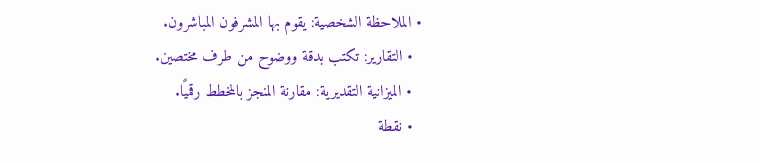• الملاحظة الشخصية: يقوم بها المشرفون المباشرون.
  • التقارير: تكتب بدقة ووضوح من طرف مختصين.
  • الميزانية التقديرية: مقارنة المنجز بالمخطط رقميًا.
  • نقطة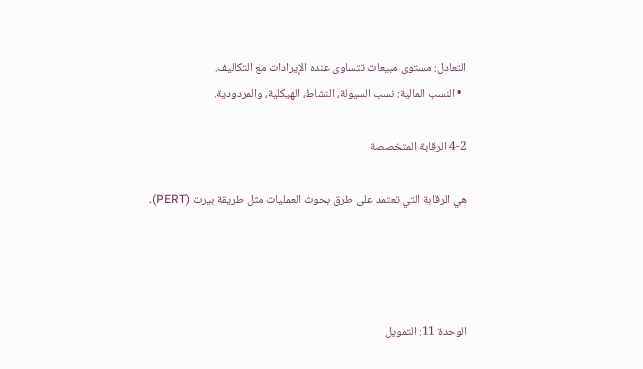التعادل: مستوى مبيعات تتساوى عنده الإيرادات مع التكاليف.
  • النسب المالية: نسب السيولة، النشاط، الهيكلية، والمردودية.

4-2 الرقابة المتخصصة

هي الرقابة التي تعتمد على طرق بحوث العمليات مثل طريقة بيرت (PERT).




الوحدة 11: التمويل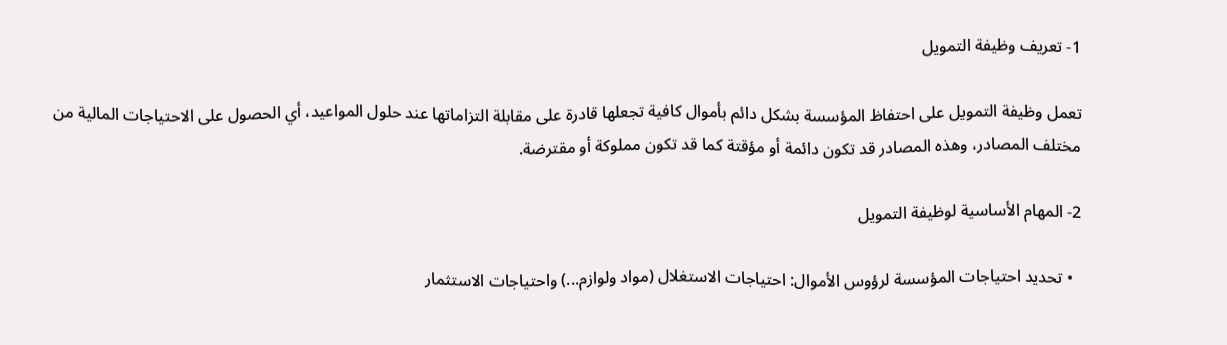1- تعريف وظيفة التمويل

تعمل وظيفة التمويل على احتفاظ المؤسسة بشكل دائم بأموال كافية تجعلها قادرة على مقابلة التزاماتها عند حلول المواعيد، أي الحصول على الاحتياجات المالية من مختلف المصادر، وهذه المصادر قد تكون دائمة أو مؤقتة كما قد تكون مملوكة أو مقترضة.

2- المهام الأساسية لوظيفة التمويل

  • تحديد احتياجات المؤسسة لرؤوس الأموال: احتياجات الاستغلال (مواد ولوازم...) واحتياجات الاستثمار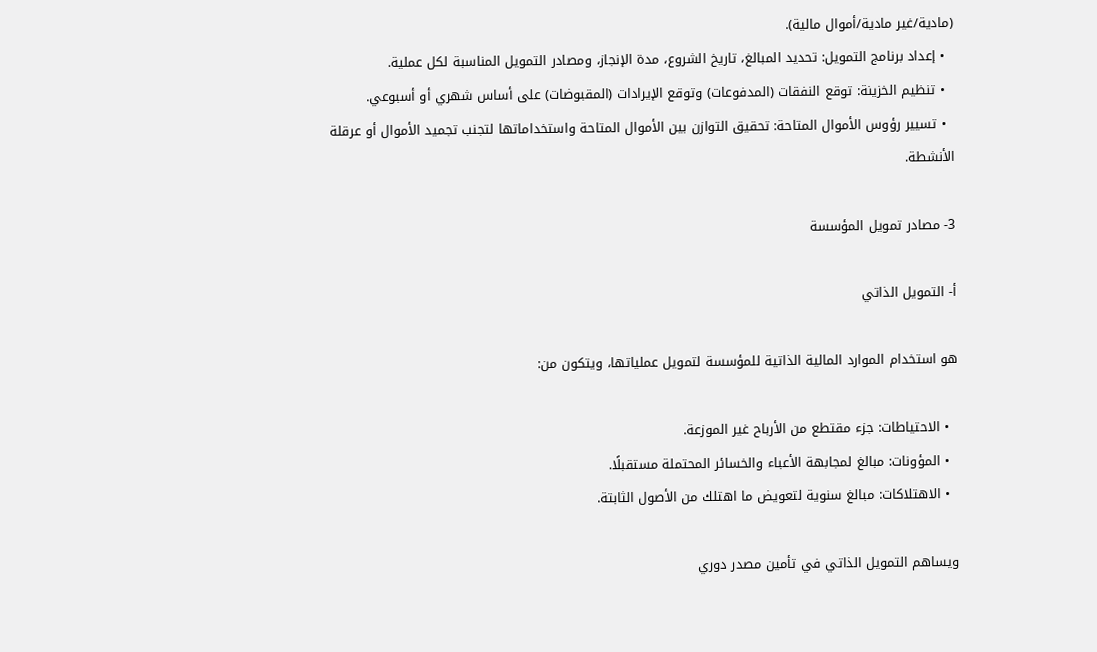(مادية/غير مادية/أموال مالية).
  • إعداد برنامج التمويل: تحديد المبالغ، تاريخ الشروع، مدة الإنجاز، ومصادر التمويل المناسبة لكل عملية.
  • تنظيم الخزينة: توقع النفقات (المدفوعات) وتوقع الإيرادات (المقبوضات) على أساس شهري أو أسبوعي.
  • تسيير رؤوس الأموال المتاحة: تحقيق التوازن بين الأموال المتاحة واستخداماتها لتجنب تجميد الأموال أو عرقلة الأنشطة.

3- مصادر تمويل المؤسسة

أ- التمويل الذاتي

هو استخدام الموارد المالية الذاتية للمؤسسة لتمويل عملياتها، ويتكون من:

  • الاحتياطات: جزء مقتطع من الأرباح غير الموزعة.
  • المؤونات: مبالغ لمجابهة الأعباء والخسائر المحتملة مستقبلًا.
  • الاهتلاكات: مبالغ سنوية لتعويض ما اهتلك من الأصول الثابتة.

ويساهم التمويل الذاتي في تأمين مصدر دوري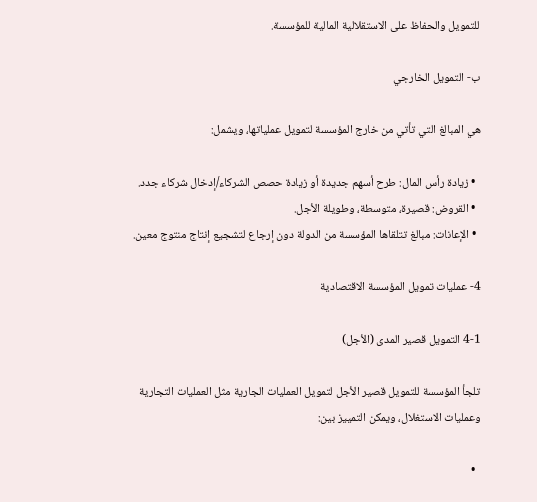للتمويل والحفاظ على الاستقلالية المالية للمؤسسة.

ب- التمويل الخارجي

هي المبالغ التي تأتي من خارج المؤسسة لتمويل عملياتها، ويشمل:

  • زيادة رأس المال: طرح أسهم جديدة أو زيادة حصص الشركاء/إدخال شركاء جدد.
  • القروض: قصيرة، متوسطة، وطويلة الأجل.
  • الإعانات: مبالغ تتلقاها المؤسسة من الدولة دون إرجاع لتشجيع إنتاج منتوج معين.

4- عمليات تمويل المؤسسة الاقتصادية

4-1 التمويل قصير المدى (الأجل)

تلجأ المؤسسة للتمويل قصير الأجل لتمويل العمليات الجارية مثل العمليات التجارية وعمليات الاستغلال، ويمكن التمييز بين:

  •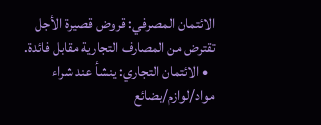الائتمان المصرفي: قروض قصيرة الأجل تقترض من المصارف التجارية مقابل فائدة.
  • الائتمان التجاري: ينشأ عند شراء مواد/لوازم/بضائع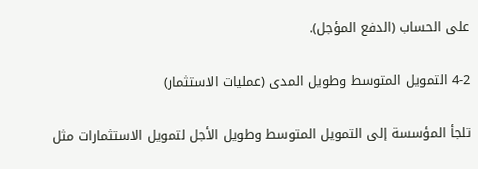على الحساب (الدفع المؤجل).

4-2 التمويل المتوسط وطويل المدى (عمليات الاستثمار)

تلجأ المؤسسة إلى التمويل المتوسط وطويل الأجل لتمويل الاستثمارات مثل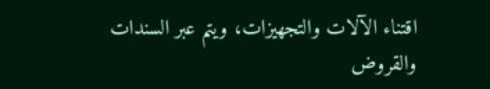اقتناء الآلات والتجهيزات، ويتم عبر السندات والقروض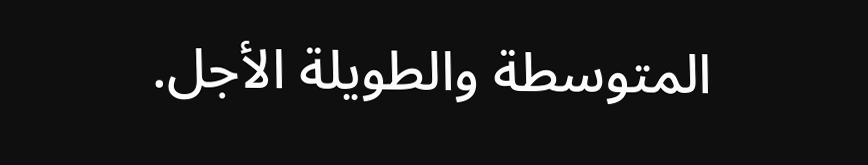المتوسطة والطويلة الأجل.